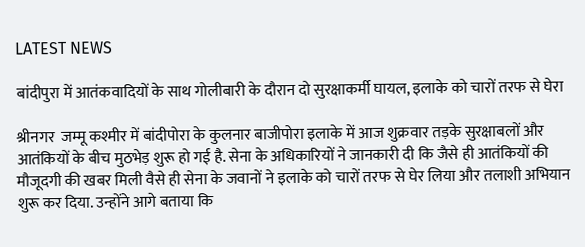LATEST NEWS

बांदीपुरा में आतंकवादियों के साथ गोलीबारी के दौरान दो सुरक्षाकर्मी घायल, इलाके को चारों तरफ से घेरा

श्रीनगर  जम्मू कश्मीर में बांदीपोरा के कुलनार बाजीपोरा इलाके में आज शुक्रवार तड़के सुरक्षाबलों और आतंकियों के बीच मुठभेड़ शुरू हो गई है. सेना के अधिकारियों ने जानकारी दी कि जैसे ही आतंकियों की मौजूदगी की खबर मिली वैसे ही सेना के जवानों ने इलाके को चारों तरफ से घेर लिया और तलाशी अभियान शुरू कर दिया. उन्होंने आगे बताया कि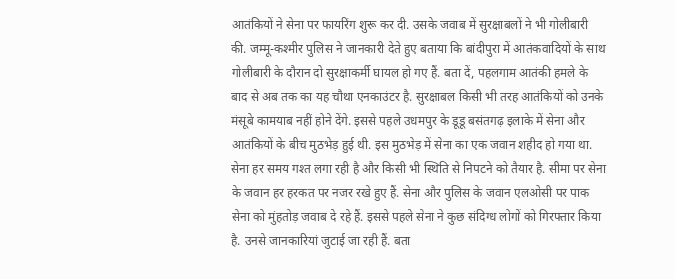आतंकियों ने सेना पर फायरिंग शुरू कर दी. उसके जवाब में सुरक्षाबलों ने भी गोलीबारी की. जम्मू-कश्मीर पुलिस ने जानकारी देते हुए बताया कि बांदीपुरा में आतंकवादियों के साथ गोलीबारी के दौरान दो सुरक्षाकर्मी घायल हो गए हैं. बता दें, पहलगाम आतंकी हमले के बाद से अब तक का यह चौथा एनकाउंटर है. सुरक्षाबल किसी भी तरह आतंकियों को उनके मंसूबे कामयाब नहीं होने देंगे. इससे पहले उधमपुर के डूडू बसंतगढ़ इलाके में सेना और आतंकियों के बीच मुठभेड़ हुई थी. इस मुठभेड़ में सेना का एक जवान शहीद हो गया था. सेना हर समय गश्त लगा रही है और किसी भी स्थिति से निपटने को तैयार है. सीमा पर सेना के जवान हर हरकत पर नजर रखे हुए हैं. सेना और पुलिस के जवान एलओसी पर पाक सेना को मुंहतोड़ जवाब दे रहे हैं. इससे पहले सेना ने कुछ संदिग्ध लोगों को गिरफ्तार किया है. उनसे जानकारियां जुटाई जा रही हैं. बता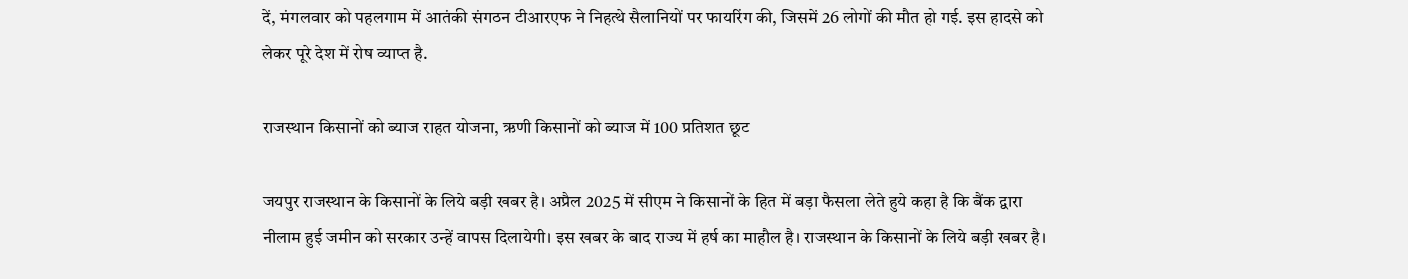दें, मंगलवार को पहलगाम में आतंकी संगठन टीआरएफ ने निहत्थे सैलानियों पर फायरिंग की, जिसमें 26 लोगों की मौत हो गई. इस हादसे को लेकर पूरे देश में रोष व्याप्त है.

राजस्थान किसानों को ब्याज राहत योजना, ऋणी किसानों को ब्याज में 100 प्रतिशत छूट

जयपुर राजस्थान के किसानों के लिये बड़ी खबर है। अप्रैल 2025 में सीएम ने किसानों के हित में बड़ा फैसला लेते हुये कहा है कि बैंक द्वारा नीलाम हुई जमीन को सरकार उन्हें वापस दिलायेगी। इस खबर के बाद राज्य में हर्ष का माहौल है। राजस्थान के किसानों के लिये बड़ी खबर है।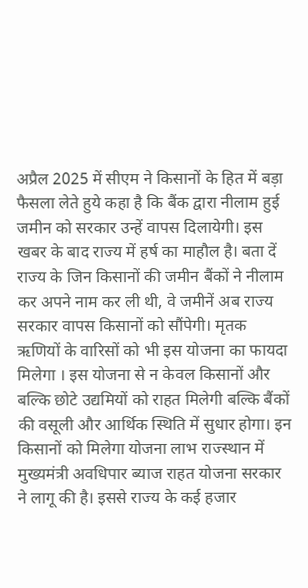अप्रैल 2025 में सीएम ने किसानों के हित में बड़ा फैसला लेते हुये कहा है कि बैंक द्वारा नीलाम हुई जमीन को सरकार उन्हें वापस दिलायेगी। इस खबर के बाद राज्य में हर्ष का माहौल है। बता दें राज्य के जिन किसानों की जमीन बैंकों ने नीलाम कर अपने नाम कर ली थी, वे जमीनें अब राज्य सरकार वापस किसानों को सौंपेगी। मृतक ऋणियों के वारिसों को भी इस योजना का फायदा मिलेगा । इस योजना से न केवल किसानों और बल्कि छोटे उद्यमियों को राहत मिलेगी बल्कि बैंकों की वसूली और आर्थिक स्थिति में सुधार होगा। इन किसानों को मिलेगा योजना लाभ राज्स्थान में मुख्यमंत्री अवधिपार ब्याज राहत योजना सरकार ने लागू की है। इससे राज्य के कई हजार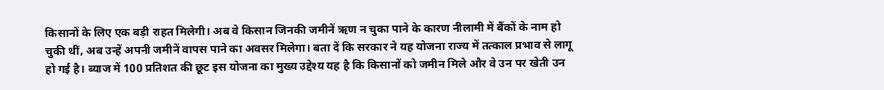किसानों के लिए एक बड़ी राहत मिलेगी। अब वे किसान जिनकी जमीनें ऋण न चुका पाने के कारण नीलामी में बैंकों के नाम हो चुकी थीं, अब उन्हें अपनी जमीनें वापस पाने का अवसर मिलेगा। बता दें कि सरकार ने यह योजना राज्य में तत्काल प्रभाव से लागू हो गई है। ब्याज में 100 प्रतिशत की छूट इस योजना का मुख्य उद्देश्य यह है कि किसानों को जमीन मिले और वे उन पर खेती उन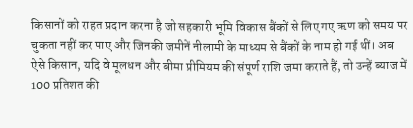किसानों को राहत प्रदान करना है जो सहकारी भूमि विकास बैंकों से लिए गए ऋण को समय पर चुकता नहीं कर पाए और जिनकी जमीनें नीलामी के माध्यम से बैंकों के नाम हो गई थीं। अब ऐसे किसान, यदि वे मूलधन और बीमा प्रीमियम की संपूर्ण राशि जमा कराते हैं, तो उन्हें ब्याज में 100 प्रतिशत की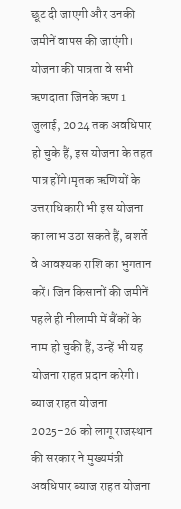छूट दी जाएगी और उनकी जमीनें वापस की जाएंगी। योजना की पात्रता वे सभी ऋणदाता जिनके ऋण 1 जुलाई, 2024 तक अवधिपार हो चुके हैं, इस योजना के तहत पात्र होंगे।मृतक ऋणियों के उत्तराधिकारी भी इस योजना का लाभ उठा सकते हैं, बशर्ते वे आवश्यक राशि का भुगतान करें। जिन किसानों की जमीनें पहले ही नीलामी में बैंकों के नाम हो चुकी हैं, उन्हें भी यह योजना राहत प्रदान करेगी। ब्याज राहत योजना 2025-26 को लागू राजस्थान की सरकार ने मुख्यमंत्री अवधिपार ब्याज राहत योजना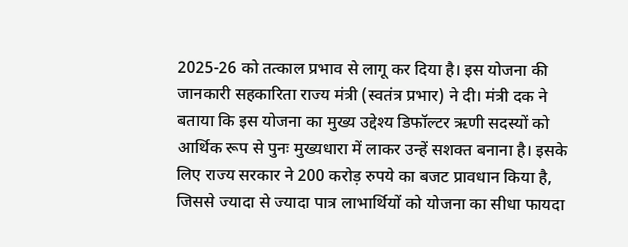2025-26 को तत्काल प्रभाव से लागू कर दिया है। इस योजना की जानकारी सहकारिता राज्य मंत्री (स्वतंत्र प्रभार) ने दी। मंत्री दक ने बताया कि इस योजना का मुख्य उद्देश्य डिफॉल्टर ऋणी सदस्यों को आर्थिक रूप से पुनः मुख्यधारा में लाकर उन्हें सशक्त बनाना है। इसके लिए राज्य सरकार ने 200 करोड़ रुपये का बजट प्रावधान किया है, जिससे ज्यादा से ज्यादा पात्र लाभार्थियों को योजना का सीधा फायदा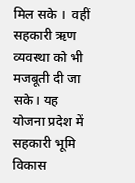मिल सके ।  वहीं सहकारी ऋण व्यवस्था को भी मजबूती दी जा सके। यह योजना प्रदेश में सहकारी भूमि विकास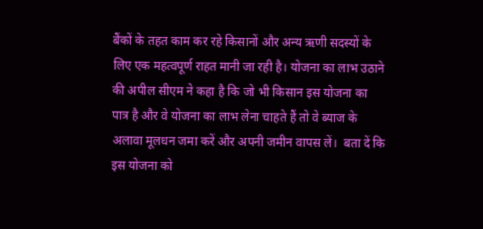बैंकों के तहत काम कर रहे किसानों और अन्य ऋणी सदस्यों के लिए एक महत्वपूर्ण राहत मानी जा रही है। योजना का लाभ उठाने की अपील सीएम ने कहा है कि जो भी किसान इस योजना का पात्र है और वे योजना का लाभ लेना चाहते हैं तो वे ब्याज के अलावा मूलधन जमा करें और अपनी जमीन वापस लें।  बता दें कि इस योजना को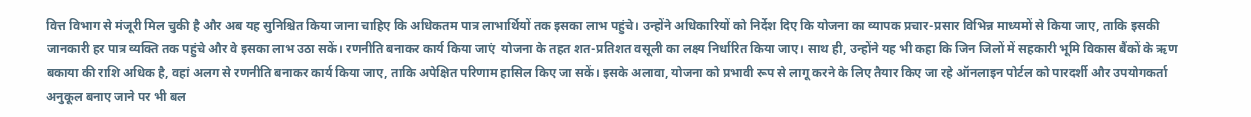वित्त विभाग से मंजूरी मिल चुकी है और अब यह सुनिश्चित किया जाना चाहिए कि अधिकतम पात्र लाभार्थियों तक इसका लाभ पहुंचे। उन्होंने अधिकारियों को निर्देश दिए कि योजना का व्यापक प्रचार-प्रसार विभिन्न माध्यमों से किया जाए, ताकि इसकी जानकारी हर पात्र व्यक्ति तक पहुंचे और वे इसका लाभ उठा सकें। रणनीति बनाकर कार्य किया जाएं  योजना के तहत शत-प्रतिशत वसूली का लक्ष्य निर्धारित किया जाए। साथ ही, उन्होंने यह भी कहा कि जिन जिलों में सहकारी भूमि विकास बैंकों के ऋण बकाया की राशि अधिक है, वहां अलग से रणनीति बनाकर कार्य किया जाए, ताकि अपेक्षित परिणाम हासिल किए जा सकें। इसके अलावा, योजना को प्रभावी रूप से लागू करने के लिए तैयार किए जा रहे ऑनलाइन पोर्टल को पारदर्शी और उपयोगकर्ता अनुकूल बनाए जाने पर भी बल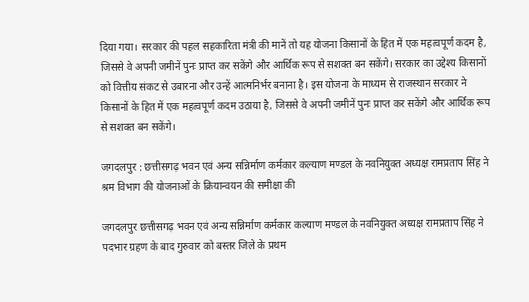दिया गया। सरकार की पहल सहकारिता मंत्री की मानें तो यह योजना किसानों के हित में एक महत्वपूर्ण कदम है, जिससे वे अपनी जमीनें पुनः प्राप्त कर सकेंगे और आर्थिक रूप से सशक्त बन सकेंगे। सरकार का उद्देश्य किसानों को वित्तीय संकट से उबारना और उन्हें आत्मनिर्भर बनाना है। इस योजना के माध्यम से राजस्थान सरकार ने किसानों के हित में एक महत्वपूर्ण कदम उठाया है, जिससे वे अपनी जमीनें पुनः प्राप्त कर सकेंगे और आर्थिक रूप से सशक्त बन सकेंगे।

जगदलपुर : छत्तीसगढ़ भवन एवं अन्य सन्निर्माण कर्मकार कल्याण मण्डल के नवनियुक्त अध्यक्ष रामप्रताप सिंह ने श्रम विभाग की योजनाओं के क्रियान्वयन की समीक्षा की

जगदलपुर छत्तीसगढ़ भवन एवं अन्य सन्निर्माण कर्मकार कल्याण मण्डल के नवनियुक्त अध्यक्ष रामप्रताप सिंह ने पदभार ग्रहण के बाद गुरुवार को बस्तर जिले के प्रथम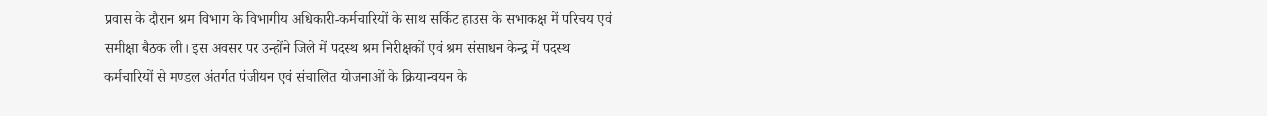प्रवास के दौरान श्रम विभाग के विभागीय अधिकारी-कर्मचारियों के साथ सर्किट हाउस के सभाकक्ष में परिचय एवं समीक्षा बैठक ली। इस अवसर पर उन्होंने जिले में पदस्थ श्रम निरीक्षकों एवं श्रम संसाधन केन्द्र में पदस्थ कर्मचारियों से मण्डल अंतर्गत पंजीयन एवं संचालित योजनाओं के क्रियान्वयन के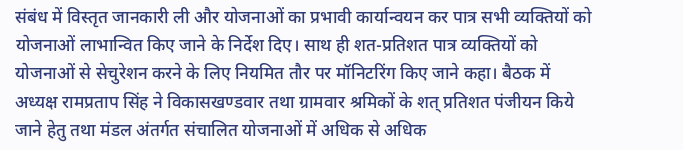संबंध में विस्तृत जानकारी ली और योजनाओं का प्रभावी कार्यान्वयन कर पात्र सभी व्यक्तियों को योजनाओं लाभान्वित किए जाने के निर्देश दिए। साथ ही शत-प्रतिशत पात्र व्यक्तियों को योजनाओं से सेचुरेशन करने के लिए नियमित तौर पर मॉनिटरिंग किए जाने कहा। बैठक में अध्यक्ष रामप्रताप सिंह ने विकासखण्डवार तथा ग्रामवार श्रमिकों के शत् प्रतिशत पंजीयन किये जाने हेतु तथा मंडल अंतर्गत संचालित योजनाओं में अधिक से अधिक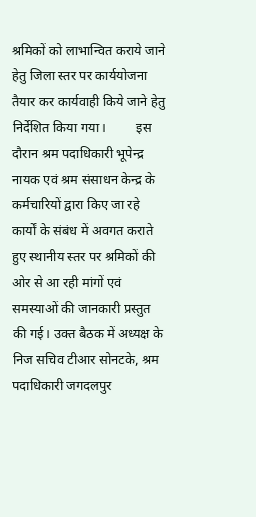श्रमिकों को लाभान्वित कराये जाने हेतु जिला स्तर पर कार्ययोजना तैयार कर कार्यवाही किये जाने हेतु निर्देशित किया गया।         इस दौरान श्रम पदाधिकारी भूपेन्द्र नायक एवं श्रम संसाधन केन्द्र के कर्मचारियों द्वारा किए जा रहे कार्यों के संबंध में अवगत कराते हुए स्थानीय स्तर पर श्रमिकों की ओर से आ रही मांगों एवं समस्याओं की जानकारी प्रस्तुत की गई। उक्त बैठक में अध्यक्ष के निज सचिव टीआर सोनटके, श्रम पदाधिकारी जगदलपुर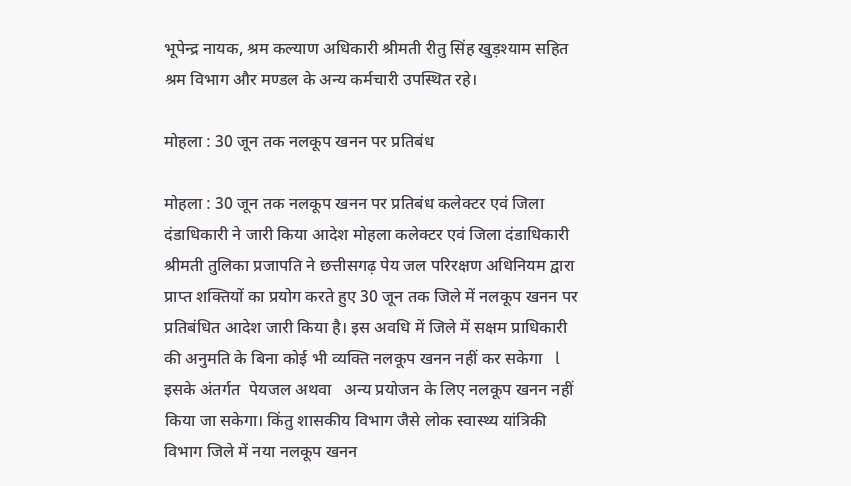भूपेन्द्र नायक, श्रम कल्याण अधिकारी श्रीमती रीतु सिंह खुड़श्याम सहित श्रम विभाग और मण्डल के अन्य कर्मचारी उपस्थित रहे।

मोहला : 30 जून तक नलकूप खनन पर प्रतिबंध

मोहला : 30 जून तक नलकूप खनन पर प्रतिबंध कलेक्टर एवं जिला दंडाधिकारी ने जारी किया आदेश मोहला कलेक्टर एवं जिला दंडाधिकारी श्रीमती तुलिका प्रजापति ने छत्तीसगढ़ पेय जल परिरक्षण अधिनियम द्वारा प्राप्त शक्तियों का प्रयोग करते हुए 30 जून तक जिले में नलकूप खनन पर प्रतिबंधित आदेश जारी किया है। इस अवधि में जिले में सक्षम प्राधिकारी की अनुमति के बिना कोई भी व्यक्ति नलकूप खनन नहीं कर सकेगा   l इसके अंतर्गत  पेयजल अथवा   अन्य प्रयोजन के लिए नलकूप खनन नहीं किया जा सकेगा। किंतु शासकीय विभाग जैसे लोक स्वास्थ्य यांत्रिकी विभाग जिले में नया नलकूप खनन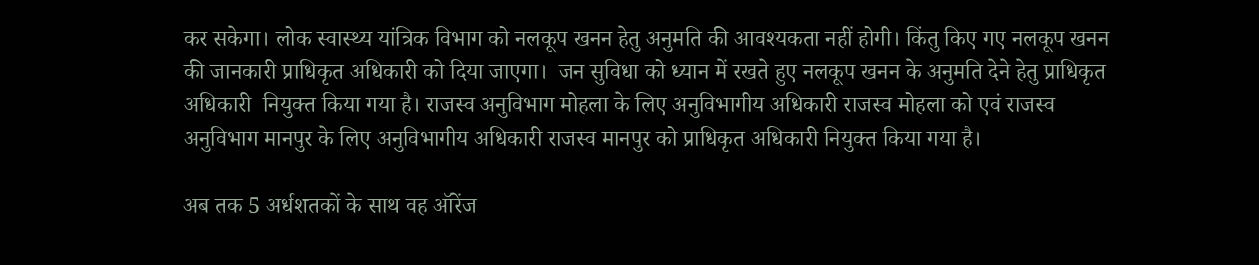कर सकेगा। लोक स्वास्थ्य यांत्रिक विभाग को नलकूप खनन हेतु अनुमति की आवश्यकता नहीं होगी। किंतु किए गए नलकूप खनन की जानकारी प्राधिकृत अधिकारी को दिया जाएगा।  जन सुविधा को ध्यान में रखते हुए नलकूप खनन के अनुमति देने हेतु प्राधिकृत अधिकारी  नियुक्त किया गया है। राजस्व अनुविभाग मोहला के लिए अनुविभागीय अधिकारी राजस्व मोहला को एवं राजस्व अनुविभाग मानपुर के लिए अनुविभागीय अधिकारी राजस्व मानपुर को प्राधिकृत अधिकारी नियुक्त किया गया है।

अब तक 5 अर्धशतकों के साथ वह ऑरेंज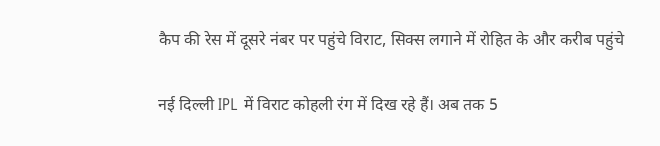कैप की रेस में दूसरे नंबर पर पहुंचे विराट, सिक्स लगाने में रोहित के और करीब पहुंचे

नई दिल्ली IPL में विराट कोहली रंग में दिख रहे हैं। अब तक 5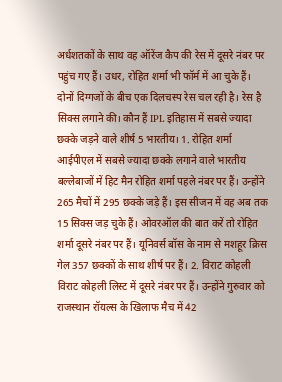अर्धशतकों के साथ वह ऑरेंज कैप की रेस में दूसरे नंबर पर पहुंच गए हैं। उधर, रोहित शर्मा भी फॉर्म में आ चुके हैं। दोनों दिग्गजों के बीच एक दिलचस्प रेस चल रही है। रेस है सिक्स लगाने की। कौन हैं IPL इतिहास में सबसे ज्यादा छक्के जड़ने वाले शीर्ष 5 भारतीय। 1. रोहित शर्मा आईपीएल में सबसे ज्यादा छक्के लगाने वाले भारतीय बल्लेबाजों में हिट मैन रोहित शर्मा पहले नंबर पर हैं। उन्होंने 265 मैचों में 295 छक्के जड़े हैं। इस सीजन में वह अब तक 15 सिक्स जड़ चुके हैं। ओवरऑल की बात करें तो रोहित शर्मा दूसरे नंबर पर हैं। यूनिवर्स बॉस के नाम से मशहूर क्रिस गेल 357 छक्कों के साथ शीर्ष पर हैं। 2. विराट कोहली विराट कोहली लिस्ट में दूसरे नंबर पर हैं। उन्होंने गुरुवार को राजस्थान रॉयल्स के खिलाफ मैच में 42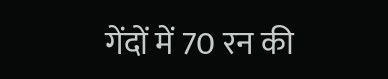गेंदों में 70 रन की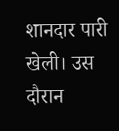शानदार पारी खेली। उस दौरान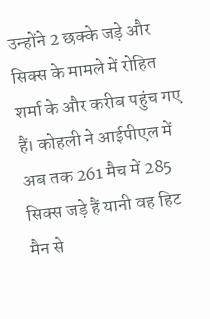उन्होंने 2 छक्के जड़े और सिक्स के मामले में रोहित शर्मा के और करीब पहुंच गए हैं। कोहली ने आईपीएल में अब तक 261 मैच में 285 सिक्स जड़े हैं यानी वह हिट मैन से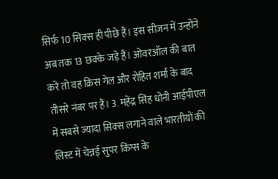सिर्फ 10 सिक्स ही पीछे हैं। इस सीजन में उन्होंने अब तक 13 छक्के जड़े हैं। ओवरऑल की बात करें तो वह क्रिस गेल और रोहित शर्मा के बाद तीसरे नंबर पर हैं। 3. महेंद्र सिंह धोनी आईपीएल में सबसे ज्यादा सिक्स लगाने वाले भारतीयों की लिस्ट में चेन्नई सुपर किंग्स के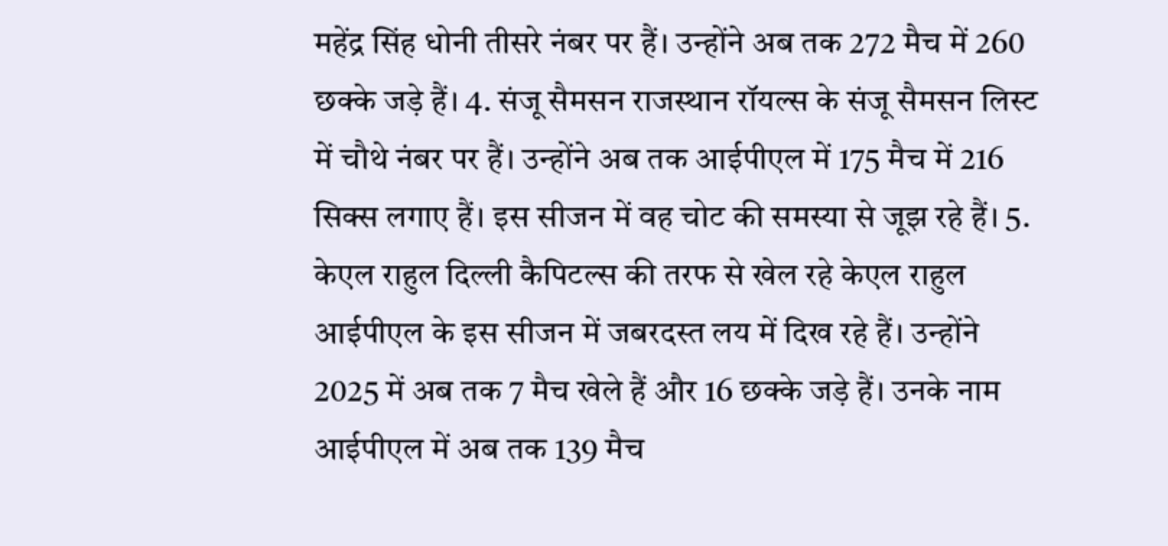महेंद्र सिंह धोनी तीसरे नंबर पर हैं। उन्होंने अब तक 272 मैच में 260 छक्के जड़े हैं। 4. संजू सैमसन राजस्थान रॉयल्स के संजू सैमसन लिस्ट में चौथे नंबर पर हैं। उन्होंने अब तक आईपीएल में 175 मैच में 216 सिक्स लगाए हैं। इस सीजन में वह चोट की समस्या से जूझ रहे हैं। 5. केएल राहुल दिल्ली कैपिटल्स की तरफ से खेल रहे केएल राहुल आईपीएल के इस सीजन में जबरदस्त लय में दिख रहे हैं। उन्होंने 2025 में अब तक 7 मैच खेले हैं और 16 छक्के जड़े हैं। उनके नाम आईपीएल में अब तक 139 मैच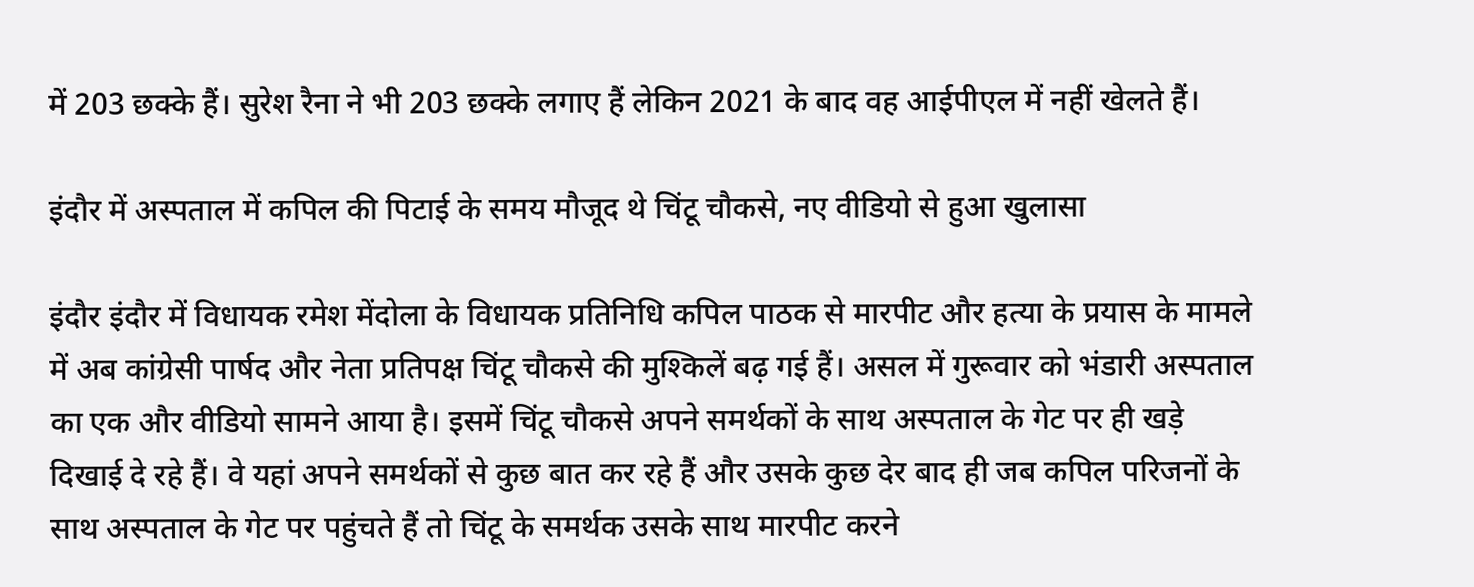में 203 छक्के हैं। सुरेश रैना ने भी 203 छक्के लगाए हैं लेकिन 2021 के बाद वह आईपीएल में नहीं खेलते हैं।

इंदौर में अस्पताल में कपिल की पिटाई के समय मौजूद थे चिंटू चौकसे, नए वीडियो से हुआ खुलासा

इंदौर इंदौर में विधायक रमेश मेंदोला के विधायक प्रतिनिधि कपिल पाठक से मारपीट और हत्या के प्रयास के मामले में अब कांग्रेसी पार्षद और नेता प्रतिपक्ष चिंटू चौकसे की मुश्किलें बढ़ गई हैं। असल में गुरूवार को भंडारी अस्पताल का एक और वीडियो सामने आया है। इसमें चिंटू चौकसे अपने समर्थकों के साथ अस्पताल के गेट पर ही खड़े दिखाई दे रहे हैं। वे यहां अपने समर्थकों से कुछ बात कर रहे हैं और उसके कुछ देर बाद ही जब कपिल परिजनों के साथ अस्पताल के गेट पर पहुंचते हैं तो चिंटू के समर्थक उसके साथ मारपीट करने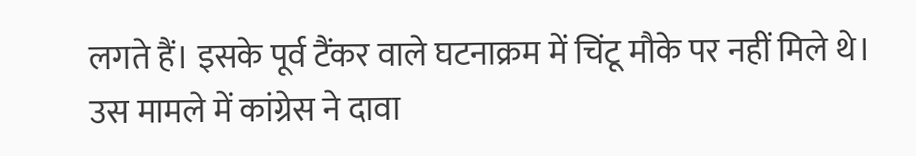लगते हैं। इसके पूर्व टैंकर वाले घटनाक्रम में चिंटू मौके पर नहीं मिले थे। उस मामले में कांग्रेस ने दावा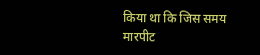किया था कि जिस समय मारपीट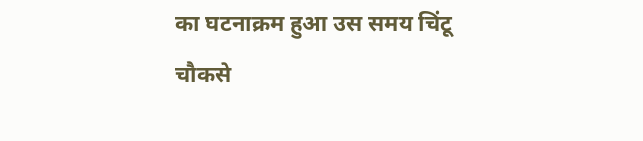का घटनाक्रम हुआ उस समय चिंटू चौकसे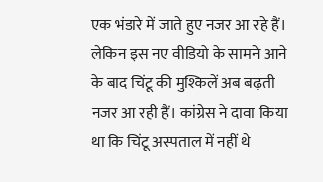एक भंडारे में जाते हुए नजर आ रहे हैं। लेकिन इस नए वीडियो के सामने आने के बाद चिंटू की मुश्किलें अब बढ़ती नजर आ रही हैं। कांग्रेस ने दावा किया था कि चिंटू अस्पताल में नहीं थे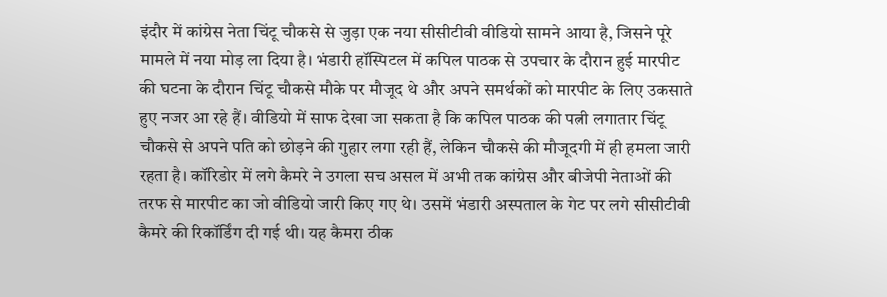इंदौर में कांग्रेस नेता चिंटू चौकसे से जुड़ा एक नया सीसीटीवी वीडियो सामने आया है, जिसने पूरे मामले में नया मोड़ ला दिया है। भंडारी हॉस्पिटल में कपिल पाठक से उपचार के दौरान हुई मारपीट की घटना के दौरान चिंटू चौकसे मौके पर मौजूद थे और अपने समर्थकों को मारपीट के लिए उकसाते हुए नजर आ रहे हैं। वीडियो में साफ देखा जा सकता है कि कपिल पाठक की पत्नी लगातार चिंटू चौकसे से अपने पति को छोड़ने की गुहार लगा रही हैं, लेकिन चौकसे की मौजूदगी में ही हमला जारी रहता है। कॉरिडोर में लगे कैमरे ने उगला सच असल में अभी तक कांग्रेस और बीजेपी नेताओं की तरफ से मारपीट का जो वीडियो जारी किए गए थे। उसमें भंडारी अस्पताल के गेट पर लगे सीसीटीवी कैमरे की रिकॉर्डिंग दी गई थी। यह कैमरा ठीक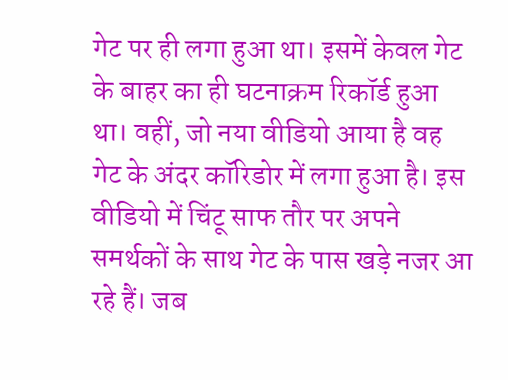गेट पर ही लगा हुआ था। इसमें केवल गेट के बाहर का ही घटनाक्रम रिकॉर्ड हुआ था। वहीं, जो नया वीडियो आया है वह गेट के अंदर कॉरिडोर में लगा हुआ है। इस वीडियो में चिंटू साफ तौर पर अपने समर्थकों के साथ गेट के पास खड़े नजर आ रहे हैं। जब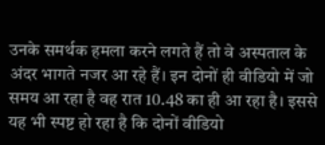उनके समर्थक हमला करने लगते हैं तो वे अस्पताल के अंदर भागते नजर आ रहे हैं। इन दोनों ही वीडियो में जो समय आ रहा है वह रात 10.48 का ही आ रहा है। इससे यह भी स्पष्ट हो रहा है कि दोनों वीडियो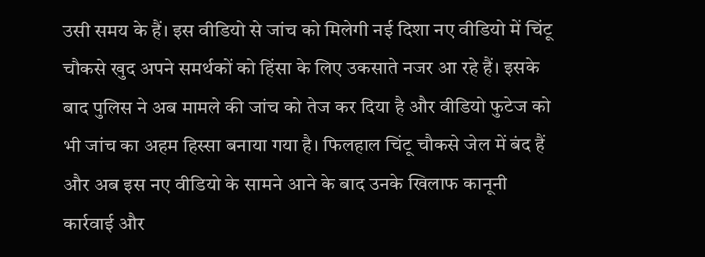उसी समय के हैं। इस वीडियो से जांच को मिलेगी नई दिशा नए वीडियो में चिंटू चौकसे खुद अपने समर्थकों को हिंसा के लिए उकसाते नजर आ रहे हैं। इसके बाद पुलिस ने अब मामले की जांच को तेज कर दिया है और वीडियो फुटेज को भी जांच का अहम हिस्सा बनाया गया है। फिलहाल चिंटू चौकसे जेल में बंद हैं और अब इस नए वीडियो के सामने आने के बाद उनके खिलाफ कानूनी कार्रवाई और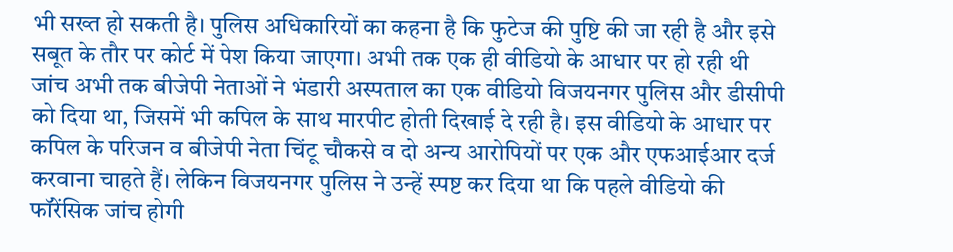भी सख्त हो सकती है। पुलिस अधिकारियों का कहना है कि फुटेज की पुष्टि की जा रही है और इसे सबूत के तौर पर कोर्ट में पेश किया जाएगा। अभी तक एक ही वीडियो के आधार पर हो रही थी जांच अभी तक बीजेपी नेताओं ने भंडारी अस्पताल का एक वीडियो विजयनगर पुलिस और डीसीपी को दिया था, जिसमें भी कपिल के साथ मारपीट होती दिखाई दे रही है। इस वीडियो के आधार पर कपिल के परिजन व बीजेपी नेता चिंटू चौकसे व दो अन्य आरोपियों पर एक और एफआईआर दर्ज करवाना चाहते हैं। लेकिन विजयनगर पुलिस ने उन्हें स्पष्ट कर दिया था कि पहले वीडियो की फॉरेंसिक जांच होगी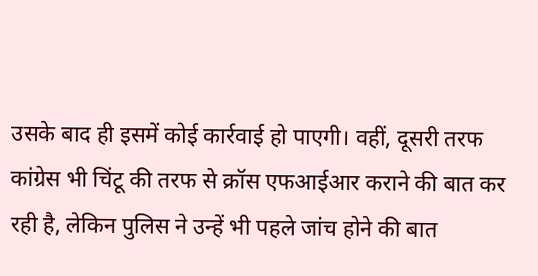उसके बाद ही इसमें कोई कार्रवाई हो पाएगी। वहीं, दूसरी तरफ कांग्रेस भी चिंटू की तरफ से क्रॉस एफआईआर कराने की बात कर रही है, लेकिन पुलिस ने उन्हें भी पहले जांच होने की बात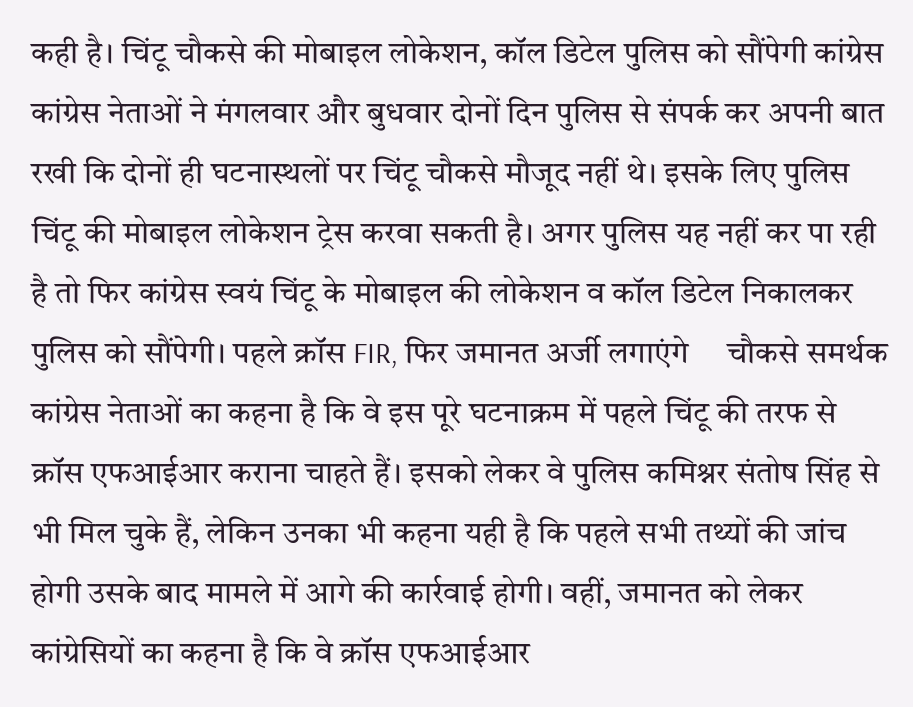कही है। चिंटू चौकसे की मोबाइल लोकेशन, कॉल डिटेल पुलिस को सौंपेगी कांग्रेस कांग्रेस नेताओं ने मंगलवार और बुधवार दोनों दिन पुलिस से संपर्क कर अपनी बात रखी कि दोनों ही घटनास्थलों पर चिंटू चौकसे मौजूद नहीं थे। इसके लिए पुलिस चिंटू की मोबाइल लोकेशन ट्रेस करवा सकती है। अगर पुलिस यह नहीं कर पा रही है तो फिर कांग्रेस स्वयं चिंटू के मोबाइल की लोकेशन व कॉल डिटेल निकालकर पुलिस को सौंपेगी। पहले क्रॉस FIR, फिर जमानत अर्जी लगाएंगे     चौकसे समर्थक कांग्रेस नेताओं का कहना है कि वे इस पूरे घटनाक्रम में पहले चिंटू की तरफ से क्रॉस एफआईआर कराना चाहते हैं। इसको लेकर वे पुलिस कमिश्नर संतोष सिंह से भी मिल चुके हैं, लेकिन उनका भी कहना यही है कि पहले सभी तथ्यों की जांच होगी उसके बाद मामले में आगे की कार्रवाई होगी। वहीं, जमानत को लेकर कांग्रेसियों का कहना है कि वे क्रॉस एफआईआर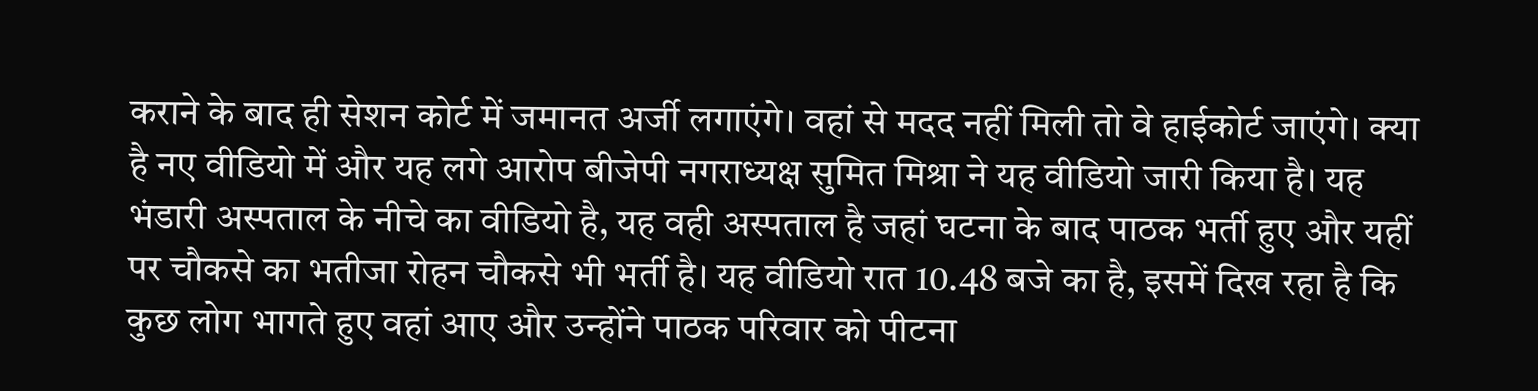कराने के बाद ही सेशन कोर्ट में जमानत अर्जी लगाएंगे। वहां से मदद नहीं मिली तो वे हाईकोर्ट जाएंगे। क्या है नए वीडियो में और यह लगे आरोप बीजेपी नगराध्यक्ष सुमित मिश्रा ने यह वीडियो जारी किया है। यह भंडारी अस्पताल के नीचे का वीडियो है, यह वही अस्पताल है जहां घटना के बाद पाठक भर्ती हुए और यहीं पर चौकसे का भतीजा रोहन चौकसे भी भर्ती है। यह वीडियो रात 10.48 बजे का है, इसमें दिख रहा है कि कुछ लोग भागते हुए वहां आए और उन्होंने पाठक परिवार को पीटना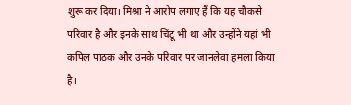शुरू कर दिया। मिश्रा ने आरोप लगाए हैं कि यह चौकसे परिवार है और इनके साथ चिंटू भी था और उन्होंने यहां भी कपिल पाठक और उनके परिवार पर जानलेवा हमला किया है।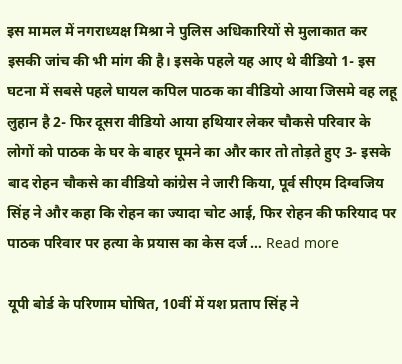इस मामल में नगराध्यक्ष मिश्रा ने पुलिस अधिकारियों से मुलाकात कर इसकी जांच की भी मांग की है। इसके पहले यह आए थे वीडियो 1- इस घटना में सबसे पहले घायल कपिल पाठक का वीडियो आया जिसमे वह लहू लुहान है 2- फिर दूसरा वीडियो आया हथियार लेकर चौकसे परिवार के लोगों को पाठक के घर के बाहर घूमने का और कार तो तोड़ते हुए 3- इसके बाद रोहन चौकसे का वीडियो कांग्रेस ने जारी किया, पूर्व सीएम दिग्वजिय सिंह ने और कहा कि रोहन का ज्यादा चोट आई, फिर रोहन की फरियाद पर पाठक परिवार पर हत्या के प्रयास का केस दर्ज … Read more

यूपी बोर्ड के परिणाम घोषित, 10वीं में यश प्रताप सिंह ने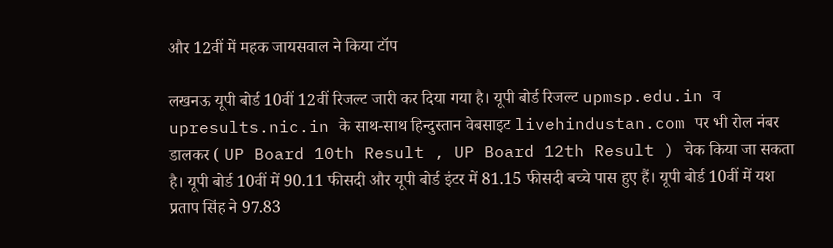और 12वीं में महक जायसवाल ने किया टॉप

लखनऊ यूपी बोर्ड 10वीं 12वीं रिजल्ट जारी कर दिया गया है। यूपी बोर्ड रिजल्ट upmsp.edu.in व upresults.nic.in के साथ-साथ हिन्दुस्तान वेबसाइट livehindustan.com पर भी रोल नंबर डालकर ( UP Board 10th Result , UP Board 12th Result ) चेक किया जा सकता है। यूपी बोर्ड 10वीं में 90.11 फीसदी और यूपी बोर्ड इंटर में 81.15 फीसदी बच्चे पास हुए हैं। यूपी बोर्ड 10वीं में यश प्रताप सिंह ने 97.83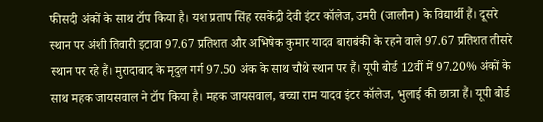फीसदी अंकों के साथ टॉप किया है। यश प्रताप सिंह रसकेंद्री देवी इंटर कॉलेज, उमरी (जालौन) के विद्यार्थी हैं। दूसरे स्थान पर अंशी तिवारी इटावा 97.67 प्रतिशत और अभिषेक कुमार यादव बाराबंकी के रहने वाले 97.67 प्रतिशत तीसरे स्थान पर रहे हैं। मुरादाबाद के मृदुल गर्ग 97.50 अंक के साथ चौथे स्थान पर हैं। यूपी बोर्ड 12वीं में 97.20% अंकों के साथ महक जायसवाल ने टॉप किया है। महक जायसवाल, बच्चा राम यादव इंटर कॉलेज, भुलाई की छात्रा हैं। यूपी बोर्ड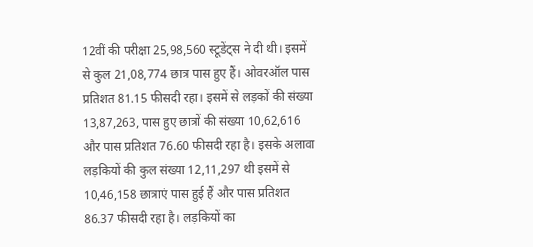12वीं की परीक्षा 25,98,560 स्टूडेंट्स ने दी थी। इसमें से कुल 21,08,774 छात्र पास हुए हैं। ओवरऑल पास प्रतिशत 81.15 फीसदी रहा। इसमें से लड़कों की संख्या 13,87,263, पास हुए छात्रों की संख्या 10,62,616 और पास प्रतिशत 76.60 फीसदी रहा है। इसके अलावा लड़कियों की कुल संख्या 12,11,297 थी इसमें से 10,46,158 छात्राएं पास हुई हैं और पास प्रतिशत 86.37 फीसदी रहा है। लड़कियों का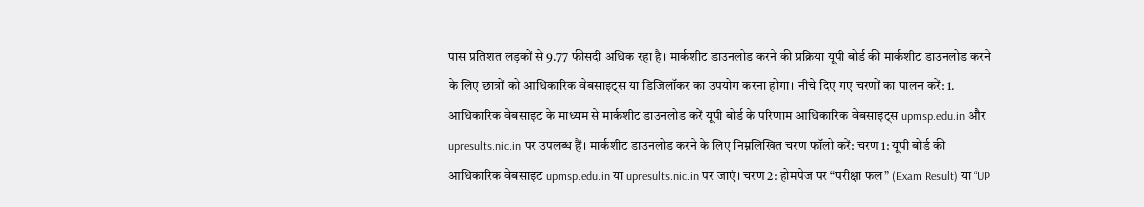पास प्रतिशत लड़कों से 9.77 फीसदी अधिक रहा है। मार्कशीट डाउनलोड करने की प्रक्रिया यूपी बोर्ड की मार्कशीट डाउनलोड करने के लिए छात्रों को आधिकारिक वेबसाइट्स या डिजिलॉकर का उपयोग करना होगा। नीचे दिए गए चरणों का पालन करें: 1. आधिकारिक वेबसाइट के माध्यम से मार्कशीट डाउनलोड करें यूपी बोर्ड के परिणाम आधिकारिक वेबसाइट्स upmsp.edu.in और upresults.nic.in पर उपलब्ध हैं। मार्कशीट डाउनलोड करने के लिए निम्नलिखित चरण फॉलो करें: चरण 1: यूपी बोर्ड की आधिकारिक वेबसाइट upmsp.edu.in या upresults.nic.in पर जाएं। चरण 2: होमपेज पर “परीक्षा फल” (Exam Result) या “UP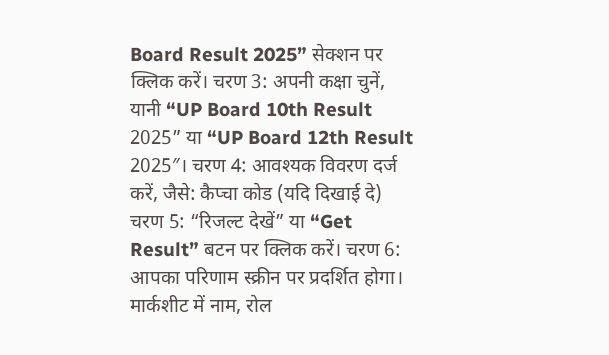Board Result 2025” सेक्शन पर क्लिक करें। चरण 3: अपनी कक्षा चुनें, यानी “UP Board 10th Result 2025” या “UP Board 12th Result 2025″। चरण 4: आवश्यक विवरण दर्ज करें, जैसे: कैप्चा कोड (यदि दिखाई दे) चरण 5: “रिजल्ट देखें” या “Get Result” बटन पर क्लिक करें। चरण 6: आपका परिणाम स्क्रीन पर प्रदर्शित होगा। मार्कशीट में नाम, रोल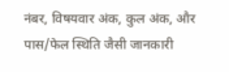नंबर, विषयवार अंक, कुल अंक, और पास/फेल स्थिति जैसी जानकारी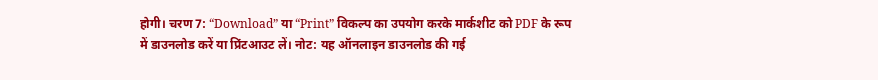होगी। चरण 7: “Download” या “Print” विकल्प का उपयोग करके मार्कशीट को PDF के रूप में डाउनलोड करें या प्रिंटआउट लें। नोट: यह ऑनलाइन डाउनलोड की गई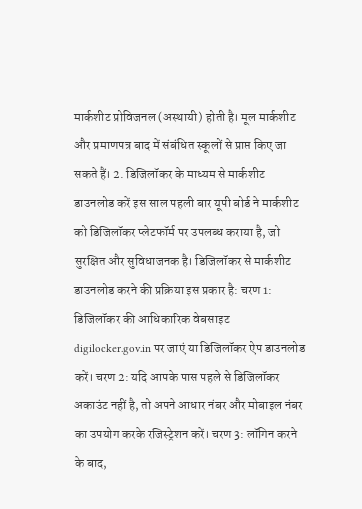मार्कशीट प्रोविजनल (अस्थायी) होती है। मूल मार्कशीट और प्रमाणपत्र बाद में संबंधित स्कूलों से प्राप्त किए जा सकते हैं। 2. डिजिलॉकर के माध्यम से मार्कशीट डाउनलोड करें इस साल पहली बार यूपी बोर्ड ने मार्कशीट को डिजिलॉकर प्लेटफॉर्म पर उपलब्ध कराया है, जो सुरक्षित और सुविधाजनक है। डिजिलॉकर से मार्कशीट डाउनलोड करने की प्रक्रिया इस प्रकार है: चरण 1: डिजिलॉकर की आधिकारिक वेबसाइट digilocker.gov.in पर जाएं या डिजिलॉकर ऐप डाउनलोड करें। चरण 2: यदि आपके पास पहले से डिजिलॉकर अकाउंट नहीं है, तो अपने आधार नंबर और मोबाइल नंबर का उपयोग करके रजिस्ट्रेशन करें। चरण 3: लॉगिन करने के बाद,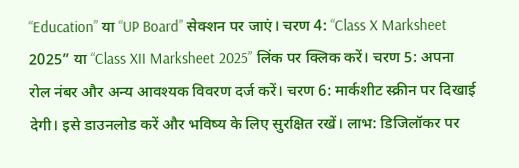“Education” या “UP Board” सेक्शन पर जाएं। चरण 4: “Class X Marksheet 2025” या “Class XII Marksheet 2025” लिंक पर क्लिक करें। चरण 5: अपना रोल नंबर और अन्य आवश्यक विवरण दर्ज करें। चरण 6: मार्कशीट स्क्रीन पर दिखाई देगी। इसे डाउनलोड करें और भविष्य के लिए सुरक्षित रखें। लाभ: डिजिलॉकर पर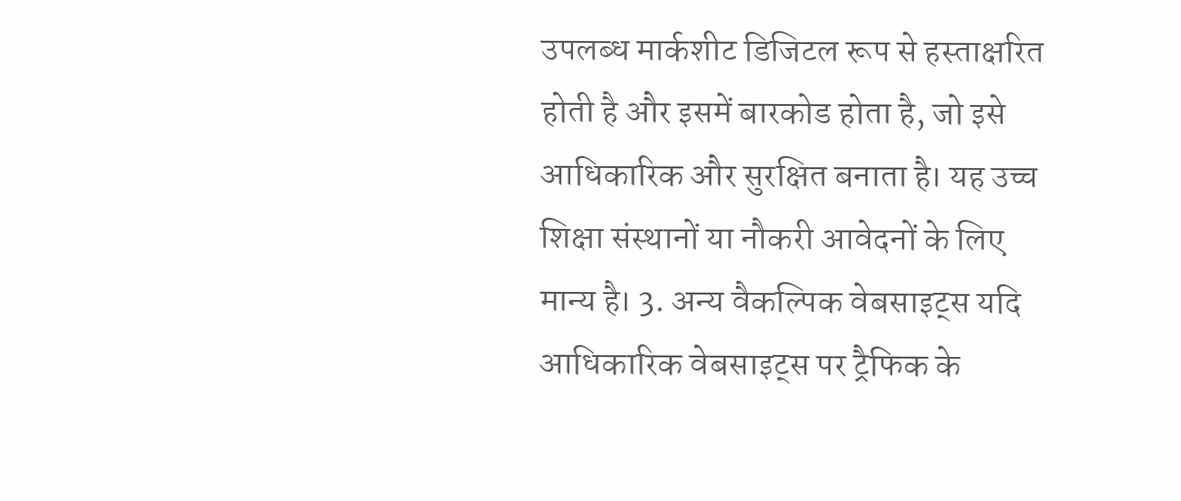उपलब्ध मार्कशीट डिजिटल रूप से हस्ताक्षरित होती है और इसमें बारकोड होता है, जो इसे आधिकारिक और सुरक्षित बनाता है। यह उच्च शिक्षा संस्थानों या नौकरी आवेदनों के लिए मान्य है। 3. अन्य वैकल्पिक वेबसाइट्स यदि आधिकारिक वेबसाइट्स पर ट्रैफिक के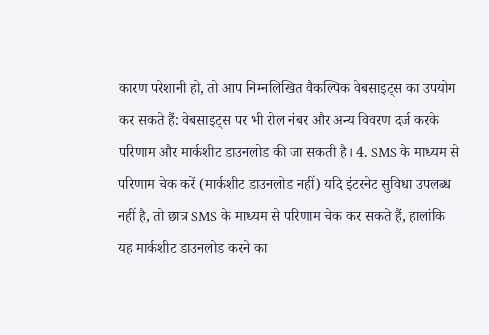कारण परेशानी हो, तो आप निम्नलिखित वैकल्पिक वेबसाइट्स का उपयोग कर सकते हैं: वेबसाइट्स पर भी रोल नंबर और अन्य विवरण दर्ज करके परिणाम और मार्कशीट डाउनलोड की जा सकती है। 4. SMS के माध्यम से परिणाम चेक करें (मार्कशीट डाउनलोड नहीं) यदि इंटरनेट सुविधा उपलब्ध नहीं है, तो छात्र SMS के माध्यम से परिणाम चेक कर सकते हैं, हालांकि यह मार्कशीट डाउनलोड करने का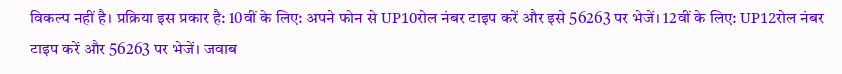विकल्प नहीं है। प्रक्रिया इस प्रकार है: 10वीं के लिए: अपने फोन से UP10रोल नंबर टाइप करें और इसे 56263 पर भेजें। 12वीं के लिए: UP12रोल नंबर टाइप करें और 56263 पर भेजें। जवाब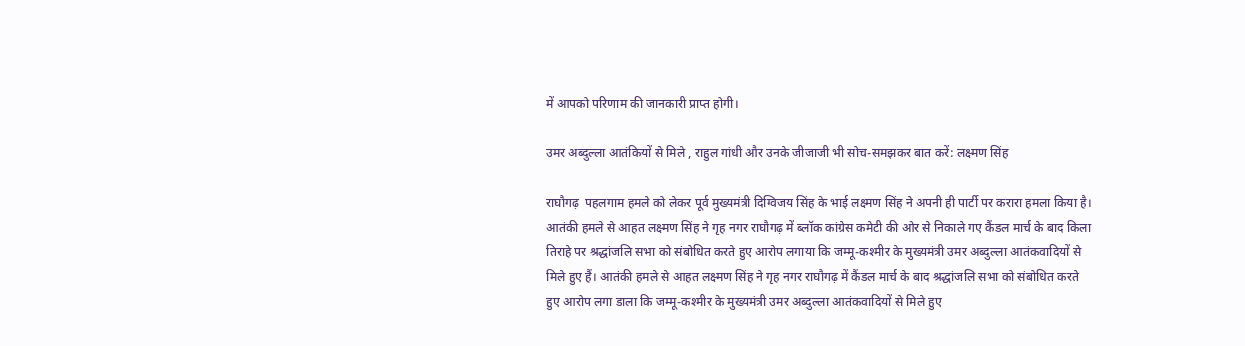में आपको परिणाम की जानकारी प्राप्त होगी।

उमर अब्दुल्ला आतंकियों से मिले , राहुल गांधी और उनके जीजाजी भी सोच-समझकर बात करें: लक्ष्मण सिंह

राघौगढ़  पहलगाम हमले को लेकर पूर्व मुख्यमंत्री दिग्विजय सिंह के भाई लक्ष्मण सिंह ने अपनी ही पार्टी पर करारा हमला किया है। आतंकी हमले से आहत लक्ष्मण सिंह ने गृह नगर राघौगढ़ में ब्लॉक कांग्रेस कमेटी की ओर से निकाले गए कैंडल मार्च के बाद किला तिराहे पर श्रद्धांजलि सभा को संबोधित करते हुए आरोप लगाया कि जम्मू-कश्मीर के मुख्यमंत्री उमर अब्दुल्ला आतंकवादियों से मिले हुए हैं। आतंकी हमले से आहत लक्ष्मण सिंह ने गृह नगर राघौगढ़ में कैंडल मार्च के बाद श्रद्धांजलि सभा को संबोधित करते हुए आरोप लगा डाला कि जम्मू-कश्मीर के मुख्यमंत्री उमर अब्दुल्ला आतंकवादियों से मिले हुए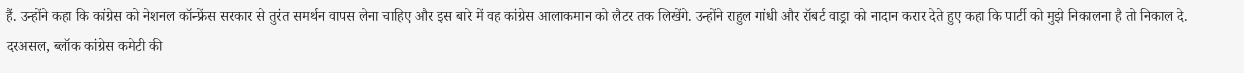हैं. उन्‍होंने कहा कि कांग्रेस को नेशनल कॉन्फ्रेंस सरकार से तुरंत समर्थन वापस लेना चाहिए और इस बारे में वह कांग्रेस आलाकमान को लैटर तक लिखेंगे. उन्‍होंने राहुल गांधी और रॉबर्ट वाड्रा को नादान करार देते हुए कहा कि पार्टी को मुझे निकालना है तो निकाल दे. दरअसल, ब्लॉक कांग्रेस कमेटी की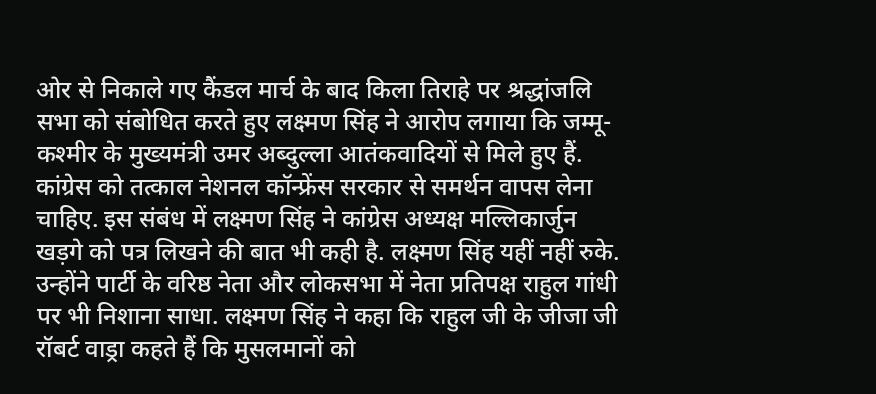ओर से निकाले गए कैंडल मार्च के बाद किला तिराहे पर श्रद्धांजलि सभा को संबोधित करते हुए लक्ष्‍मण सिंह ने आरोप लगाया कि जम्मू-कश्मीर के मुख्यमंत्री उमर अब्दुल्ला आतंकवादियों से मिले हुए हैं. कांग्रेस को तत्काल नेशनल कॉन्फ्रेंस सरकार से समर्थन वापस लेना चाहिए. इस संबंध में लक्ष्मण सिंह ने कांग्रेस अध्यक्ष मल्लिकार्जुन खड़गे को पत्र लिखने की बात भी कही है. लक्ष्मण सिंह यहीं नहीं रुके. उन्होंने पार्टी के वरिष्ठ नेता और लोकसभा में नेता प्रतिपक्ष राहुल गांधी पर भी निशाना साधा. लक्ष्मण सिंह ने कहा कि राहुल जी के जीजा जी रॉबर्ट वाड्रा कहते हैं कि मुसलमानों को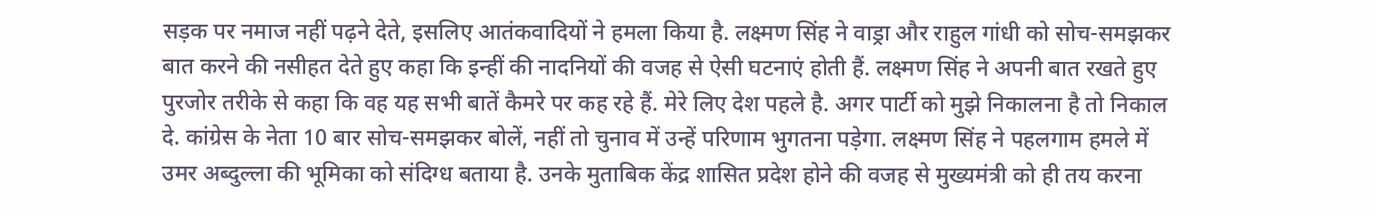सड़क पर नमाज नहीं पढ़ने देते, इसलिए आतंकवादियों ने हमला किया है. लक्ष्मण सिंह ने वाड्रा और राहुल गांधी को सोच-समझकर बात करने की नसीहत देते हुए कहा कि इन्हीं की नादनियों की वजह से ऐसी घटनाएं होती हैं. लक्ष्मण सिंह ने अपनी बात रखते हुए पुरजोर तरीके से कहा कि वह यह सभी बातें कैमरे पर कह रहे हैं. मेरे लिए देश पहले है. अगर पार्टी को मुझे निकालना है तो निकाल दे. कांग्रेस के नेता 10 बार सोच-समझकर बोलें, नहीं तो चुनाव में उन्हें परिणाम भुगतना पड़ेगा. लक्ष्मण सिंह ने पहलगाम हमले में उमर अब्दुल्ला की भूमिका को संदिग्ध बताया है. उनके मुताबिक केंद्र शासित प्रदेश होने की वजह से मुख्यमंत्री को ही तय करना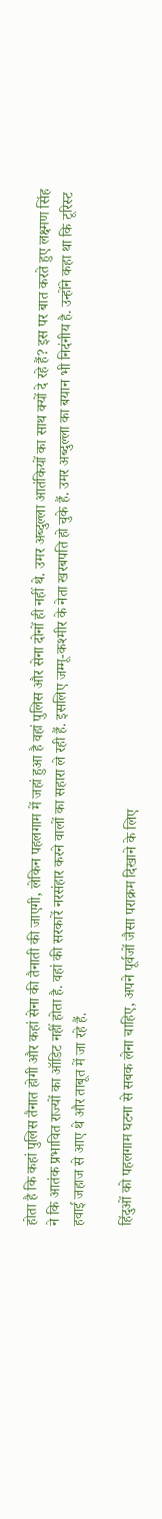होता है कि कहां पुलिस तैनात होगी और कहां सेना की तैनाती की जाएगी, लेकिन पहलगाम में जहां हुआ है वहां पुलिस और सेना दोनों ही नहीं थे. उमर अब्दुल्ला आतंकियों का साथ क्यों दे रहे हैं? इस पर बात करते हुए लक्ष्मण सिंह ने कि आतंक प्रभावित राज्यों का ऑडिट नहीं होता है. वहां की सरकारें नरसंहार करने वालों का सहारा ले रही हैं. इसलिए जम्मू-कश्मीर के नेता खरबपति हो चुके हैं. उमर अब्दुल्ला का बयान भी निदंनीय है. उन्होंने कहा था कि टूरिस्ट हवाई जहाज से आए थे और ताबूत में जा रहे हैं.

हिंदुओं को पहलगाम घटना से सबक लेना चाहिए, अपने पूर्वजों जैसा पराक्रम दिखाने के लिए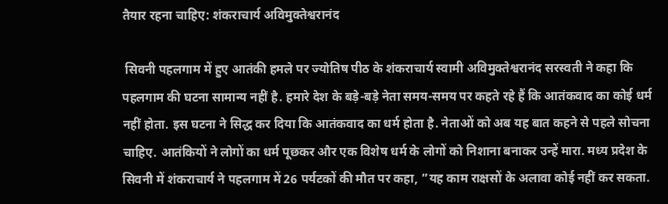तैयार रहना चाहिए: शंकराचार्य अविमुक्तेश्वरानंद

 सिवनी पहलगाम में हुए आतंकी हमले पर ज्योतिष पीठ के शंकराचार्य स्वामी अविमुक्तेश्वरानंद सरस्वती ने कहा कि पहलगाम की घटना सामान्य नहीं है. हमारे देश के बड़े-बड़े नेता समय-समय पर कहते रहे हैं कि आतंकवाद का कोई धर्म नहीं होता. इस घटना ने सिद्ध कर दिया कि आतंकवाद का धर्म होता है. नेताओं को अब यह बात कहने से पहले सोचना चाहिए. आतंकियों ने लोगों का धर्म पूछकर और एक विशेष धर्म के लोगों को निशाना बनाकर उन्हें मारा. मध्य प्रदेश के सिवनी में शंकराचार्य ने पहलगाम में 26 पर्यटकों की मौत पर कहा, ”यह काम राक्षसों के अलावा कोई नहीं कर सकता.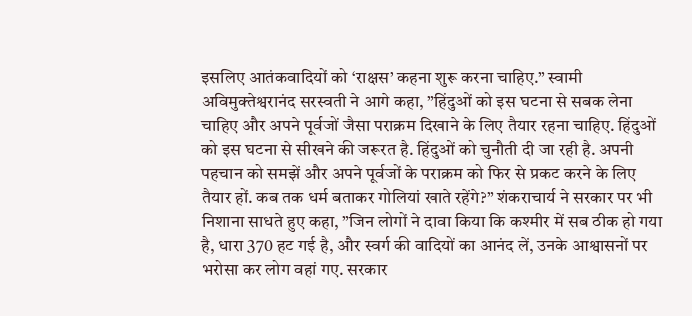इसलिए आतंकवादियों को ‘राक्षस’ कहना शुरू करना चाहिए.” स्वामी अविमुक्तेश्वरानंद सरस्वती ने आगे कहा, ”हिंदुओं को इस घटना से सबक लेना चाहिए और अपने पूर्वजों जैसा पराक्रम दिखाने के लिए तैयार रहना चाहिए. हिंदुओं को इस घटना से सीखने की जरूरत है. हिंदुओं को चुनौती दी जा रही है. अपनी पहचान को समझें और अपने पूर्वजों के पराक्रम को फिर से प्रकट करने के लिए तैयार हों. कब तक धर्म बताकर गोलियां खाते रहेंगे?” शंकराचार्य ने सरकार पर भी निशाना साधते हुए कहा, ”जिन लोगों ने दावा किया कि कश्मीर में सब ठीक हो गया है, धारा 370 हट गई है, और स्वर्ग की वादियों का आनंद लें, उनके आश्वासनों पर भरोसा कर लोग वहां गए. सरकार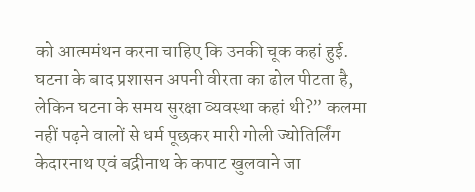को आत्ममंथन करना चाहिए कि उनकी चूक कहां हुई. घटना के बाद प्रशासन अपनी वीरता का ढोल पीटता है, लेकिन घटना के समय सुरक्षा व्यवस्था कहां थी?” कलमा नहीं पढ़ने वालों से धर्म पूछकर मारी गोली ज्योतिर्लिंग केदारनाथ एवं बद्रीनाथ के कपाट खुलवाने जा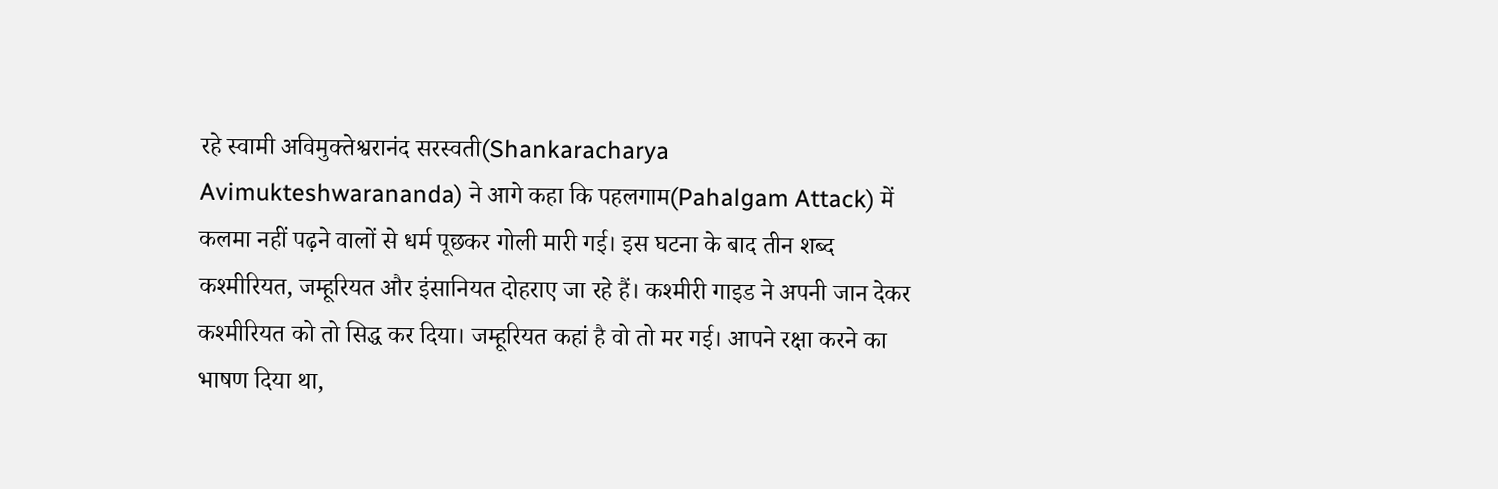रहे स्वामी अविमुक्तेश्वरानंद सरस्वती(Shankaracharya Avimukteshwarananda) ने आगे कहा कि पहलगाम(Pahalgam Attack) में कलमा नहीं पढ़ने वालों से धर्म पूछकर गोली मारी गई। इस घटना के बाद तीन शब्द कश्मीरियत, जम्हूरियत और इंसानियत दोहराए जा रहे हैं। कश्मीरी गाइड ने अपनी जान देकर कश्मीरियत को तो सिद्ध कर दिया। जम्हूरियत कहां है वो तो मर गई। आपने रक्षा करने का भाषण दिया था,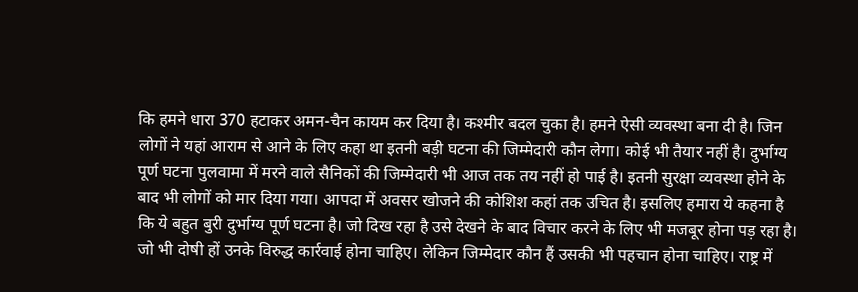कि हमने धारा 370 हटाकर अमन-चैन कायम कर दिया है। कश्मीर बदल चुका है। हमने ऐसी व्यवस्था बना दी है। जिन लोगों ने यहां आराम से आने के लिए कहा था इतनी बड़ी घटना की जिम्मेदारी कौन लेगा। कोई भी तैयार नहीं है। दुर्भाग्य पूर्ण घटना पुलवामा में मरने वाले सैनिकों की जिम्मेदारी भी आज तक तय नहीं हो पाई है। इतनी सुरक्षा व्यवस्था होने के बाद भी लोगों को मार दिया गया। आपदा में अवसर खोजने की कोशिश कहां तक उचित है। इसलिए हमारा ये कहना है कि ये बहुत बुरी दुर्भाग्य पूर्ण घटना है। जो दिख रहा है उसे देखने के बाद विचार करने के लिए भी मजबूर होना पड़ रहा है। जो भी दोषी हों उनके विरुद्ध कार्रवाई होना चाहिए। लेकिन जिम्मेदार कौन हैं उसकी भी पहचान होना चाहिए। राष्ट्र में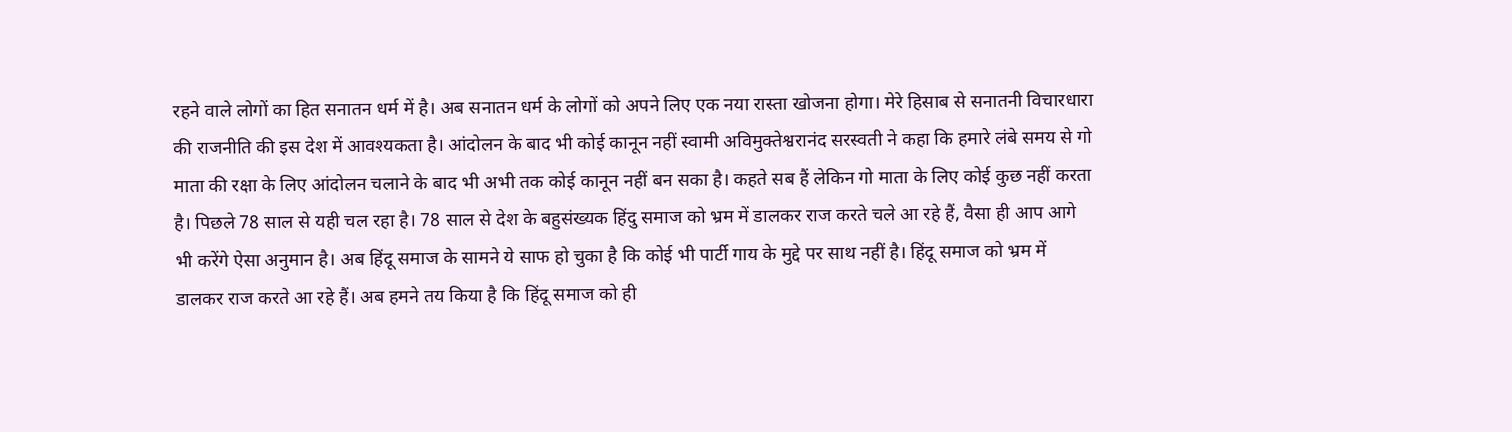रहने वाले लोगों का हित सनातन धर्म में है। अब सनातन धर्म के लोगों को अपने लिए एक नया रास्ता खोजना होगा। मेरे हिसाब से सनातनी विचारधारा की राजनीति की इस देश में आवश्यकता है। आंदोलन के बाद भी कोई कानून नहीं स्वामी अविमुक्तेश्वरानंद सरस्वती ने कहा कि हमारे लंबे समय से गो माता की रक्षा के लिए आंदोलन चलाने के बाद भी अभी तक कोई कानून नहीं बन सका है। कहते सब हैं लेकिन गो माता के लिए कोई कुछ नहीं करता है। पिछले 78 साल से यही चल रहा है। 78 साल से देश के बहुसंख्यक हिंदु समाज को भ्रम में डालकर राज करते चले आ रहे हैं, वैसा ही आप आगे भी करेंगे ऐसा अनुमान है। अब हिंदू समाज के सामने ये साफ हो चुका है कि कोई भी पार्टी गाय के मुद्दे पर साथ नहीं है। हिंदू समाज को भ्रम में डालकर राज करते आ रहे हैं। अब हमने तय किया है कि हिंदू समाज को ही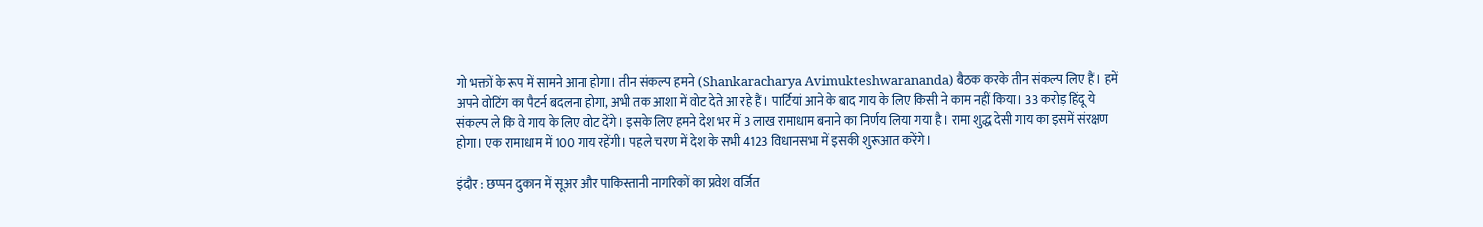गो भक्तों के रूप में सामने आना होगा। तीन संकल्प हमने (Shankaracharya Avimukteshwarananda) बैठक करके तीन संकल्प लिए हैं। हमें अपने वोटिंग का पैटर्न बदलना होगा, अभी तक आशा में वोट देते आ रहे हैं। पार्टियां आने के बाद गाय के लिए किसी ने काम नहीं किया। 33 करोड़ हिंदू ये संकल्प ले कि वे गाय के लिए वोट देंगे। इसके लिए हमने देश भर में 3 लाख रामाधाम बनाने का निर्णय लिया गया है। रामा शुद्ध देसी गाय का इसमें संरक्षण होगा। एक रामाधाम में 100 गाय रहेंगी। पहले चरण में देश के सभी 4123 विधानसभा में इसकी शुरूआत करेंगे।

इंदौर : छप्पन दुकान में सूअर और पाकिस्तानी नागरिकों का प्रवेश वर्जित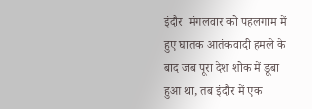इंदौर  मंगलवार को पहलगाम में हुए घातक आतंकवादी हमले के बाद जब पूरा देश शोक में डूबा हुआ था, तब इंदौर में एक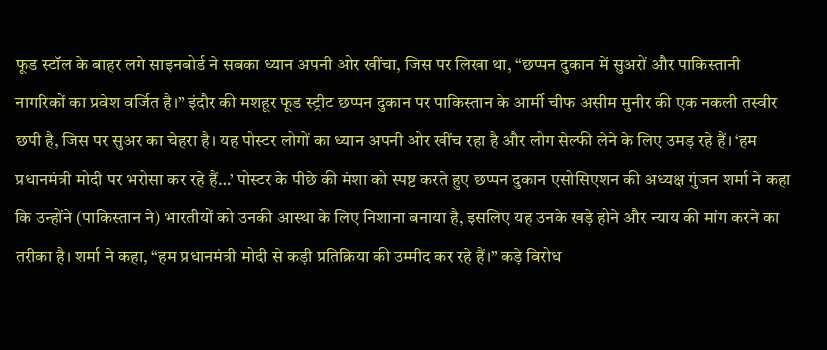फूड स्टॉल के बाहर लगे साइनबोर्ड ने सबका ध्यान अपनी ओर खींचा, जिस पर लिखा था, “छप्पन दुकान में सुअरों और पाकिस्तानी नागरिकों का प्रवेश वर्जित है।” इंदौर की मशहूर फूड स्ट्रीट छप्पन दुकान पर पाकिस्तान के आर्मी चीफ असीम मुनीर की एक नकली तस्वीर छपी है, जिस पर सुअर का चेहरा है। यह पोस्टर लोगों का ध्यान अपनी ओर खींच रहा है और लोग सेल्फी लेने के लिए उमड़ रहे हैं। ‘हम प्रधानमंत्री मोदी पर भरोसा कर रहे हैं…’ पोस्टर के पीछे की मंशा को स्पष्ट करते हुए छप्पन दुकान एसोसिएशन की अध्यक्ष गुंजन शर्मा ने कहा कि उन्होंने (पाकिस्तान ने) भारतीयों को उनकी आस्था के लिए निशाना बनाया है, इसलिए यह उनके खड़े होने और न्याय की मांग करने का तरीका है। शर्मा ने कहा, “हम प्रधानमंत्री मोदी से कड़ी प्रतिक्रिया की उम्मीद कर रहे हैं।” कड़े विरोध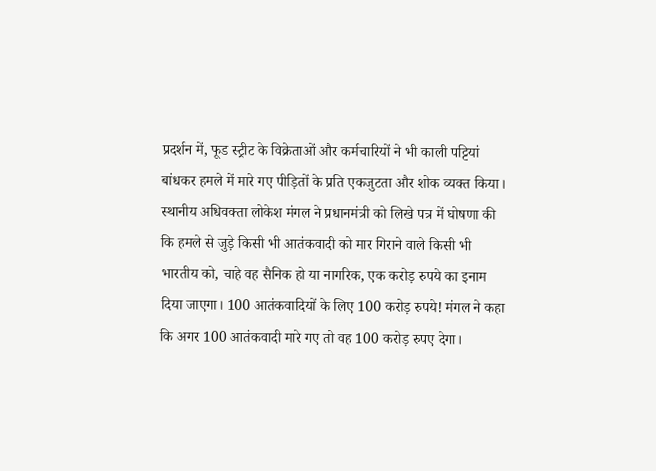प्रदर्शन में, फूड स्ट्रीट के विक्रेताओं और कर्मचारियों ने भी काली पट्टियां बांधकर हमले में मारे गए पीड़ितों के प्रति एकजुटता और शोक व्यक्त किया। स्थानीय अधिवक्ता लोकेश मंगल ने प्रधानमंत्री को लिखे पत्र में घोषणा की कि हमले से जुड़े किसी भी आतंकवादी को मार गिराने वाले किसी भी भारतीय को, चाहे वह सैनिक हो या नागरिक, एक करोड़ रुपये का इनाम दिया जाएगा। 100 आतंकवादियों के लिए 100 करोड़ रुपये! मंगल ने कहा कि अगर 100 आतंकवादी मारे गए तो वह 100 करोड़ रुपए देगा।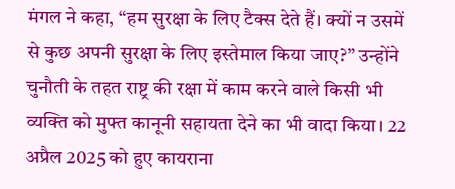मंगल ने कहा, “हम सुरक्षा के लिए टैक्स देते हैं। क्यों न उसमें से कुछ अपनी सुरक्षा के लिए इस्तेमाल किया जाए?” उन्होंने चुनौती के तहत राष्ट्र की रक्षा में काम करने वाले किसी भी व्यक्ति को मुफ्त कानूनी सहायता देने का भी वादा किया। 22 अप्रैल 2025 को हुए कायराना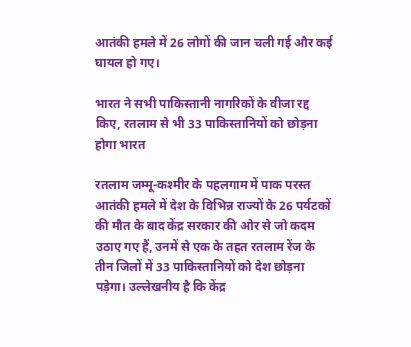आतंकी हमले में 26 लोगों की जान चली गई और कई घायल हो गए।

भारत ने सभी पाकिस्तानी नागरिकों के वीजा रद्द किए, रतलाम से भी 33 पाकिस्तानियों को छोड़ना होगा भारत

रतलाम जम्मू-कश्मीर के पहलगाम में पाक परस्त आतंकी हमले में देश के विभिन्न राज्यों के 26 पर्यटकों की मौत के बाद केंद्र सरकार की ओर से जो कदम उठाए गए हैं, उनमें से एक के तहत रतलाम रेंज के तीन जिलों में 33 पाकिस्तानियों को देश छोड़ना पड़ेगा। उल्लेखनीय है कि केंद्र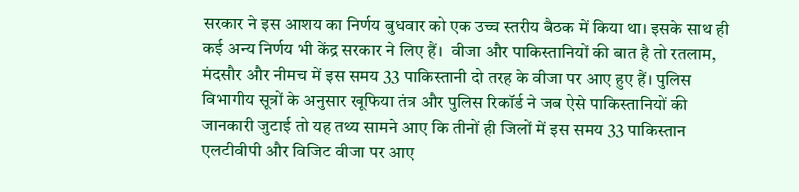सरकार ने इस आशय का निर्णय बुधवार को एक उच्च स्तरीय बैठक में किया था। इसके साथ ही कई अन्य निर्णय भी केंद्र सरकार ने लिए हैं।  वीजा और पाकिस्तानियों की बात है तो रतलाम, मंदसौर और नीमच में इस समय 33 पाकिस्तानी दो तरह के वीजा पर आए हुए हैं। पुलिस विभागीय सूत्रों के अनुसार खूफिया तंत्र और पुलिस रिकॉर्ड ने जब ऐसे पाकिस्तानियों की जानकारी जुटाई तो यह तथ्य सामने आए कि तीनों ही जिलों में इस समय 33 पाकिस्तान एलटीवीपी और विजिट वीजा पर आए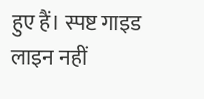हुए हैं। स्पष्ट गाइड लाइन नहीं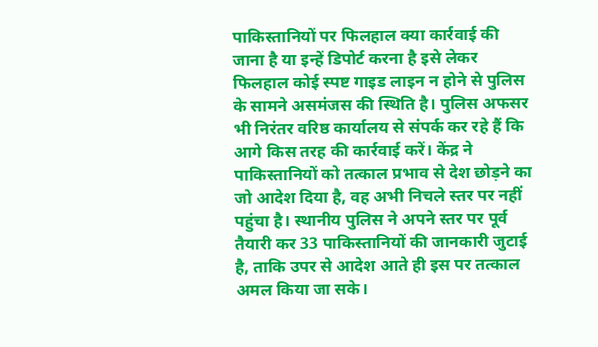पाकिस्तानियों पर फिलहाल क्या कार्रवाई की जाना है या इन्हें डिपोर्ट करना है इसे लेकर फिलहाल कोई स्पष्ट गाइड लाइन न होने से पुलिस के सामने असमंजस की स्थिति है। पुलिस अफसर भी निरंतर वरिष्ठ कार्यालय से संपर्क कर रहे हैं कि आगे किस तरह की कार्रवाई करें। केंद्र ने पाकिस्तानियों को तत्काल प्रभाव से देश छोड़ने का जो आदेश दिया है, वह अभी निचले स्तर पर नहीं पहुंचा है। स्थानीय पुलिस ने अपने स्तर पर पूर्व तैयारी कर 33 पाकिस्तानियों की जानकारी जुटाई है, ताकि उपर से आदेश आते ही इस पर तत्काल अमल किया जा सके।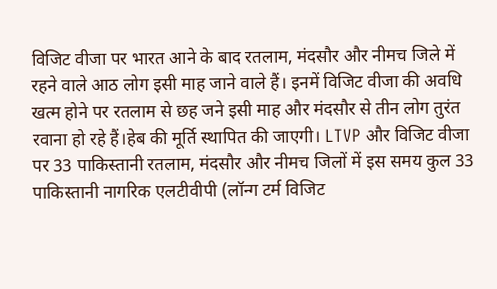विजिट वीजा पर भारत आने के बाद रतलाम, मंदसौर और नीमच जिले में रहने वाले आठ लोग इसी माह जाने वाले हैं। इनमें विजिट वीजा की अवधि खत्म होने पर रतलाम से छह जने इसी माह और मंदसौर से तीन लोग तुरंत रवाना हो रहे हैं।हेब की मूर्ति स्थापित की जाएगी। LTVP और विजिट वीजा पर 33 पाकिस्तानी रतलाम, मंदसौर और नीमच जिलों में इस समय कुल 33 पाकिस्तानी नागरिक एलटीवीपी (लॉन्ग टर्म विजिट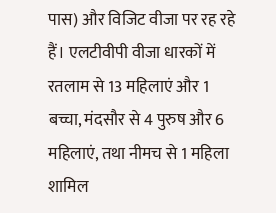पास) और विजिट वीजा पर रह रहे हैं। एलटीवीपी वीजा धारकों में रतलाम से 13 महिलाएं और 1 बच्चा, मंदसौर से 4 पुरुष और 6 महिलाएं, तथा नीमच से 1 महिला शामिल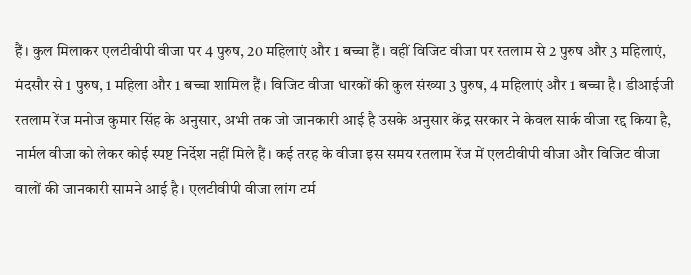हैं। कुल मिलाकर एलटीवीपी वीजा पर 4 पुरुष, 20 महिलाएं और 1 बच्चा हैं। वहीं विजिट वीजा पर रतलाम से 2 पुरुष और 3 महिलाएं, मंदसौर से 1 पुरुष, 1 महिला और 1 बच्चा शामिल हैं। विजिट वीजा धारकों की कुल संख्या 3 पुरुष, 4 महिलाएं और 1 बच्चा है। डीआईजी रतलाम रेंज मनोज कुमार सिंह के अनुसार, अभी तक जो जानकारी आई है उसके अनुसार केंद्र सरकार ने केवल सार्क वीजा रद्द किया है, नार्मल वीजा को लेकर कोई स्पष्ट निर्देश नहीं मिले हैं। कई तरह के वीजा इस समय रतलाम रेंज में एलटीवीपी वीजा और विजिट वीजा वालों की जानकारी सामने आई है। एलटीवीपी वीजा लांग टर्म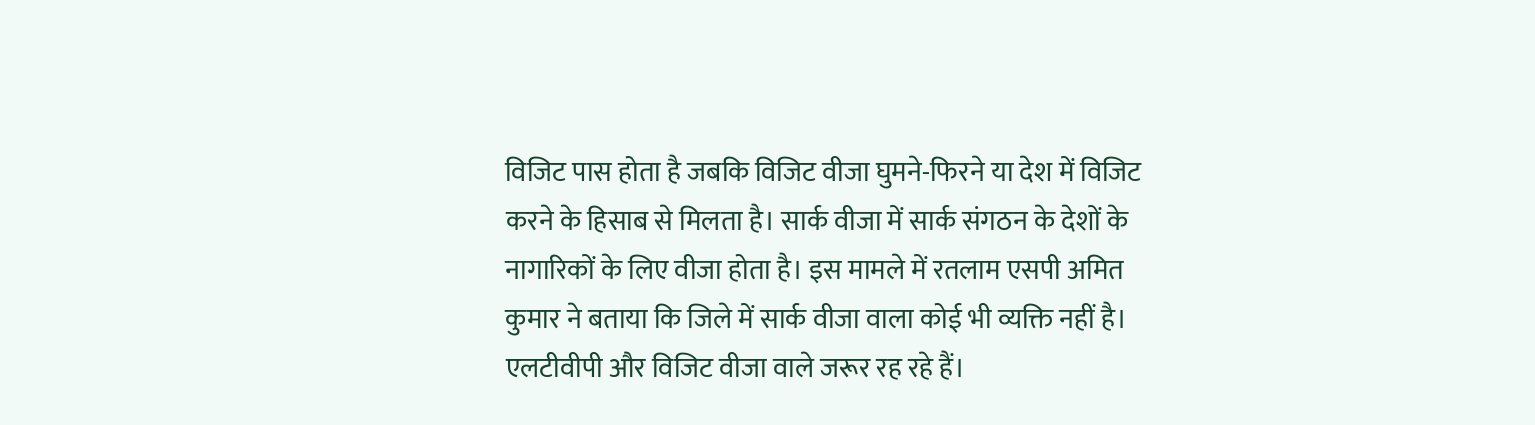विजिट पास होता है जबकि विजिट वीजा घुमने-फिरने या देश में विजिट करने के हिसाब से मिलता है। सार्क वीजा में सार्क संगठन के देशों के नागारिकों के लिए वीजा होता है। इस मामले में रतलाम एसपी अमित कुमार ने बताया कि जिले में सार्क वीजा वाला कोई भी व्यक्ति नहीं है। एलटीवीपी और विजिट वीजा वाले जरूर रह रहे हैं।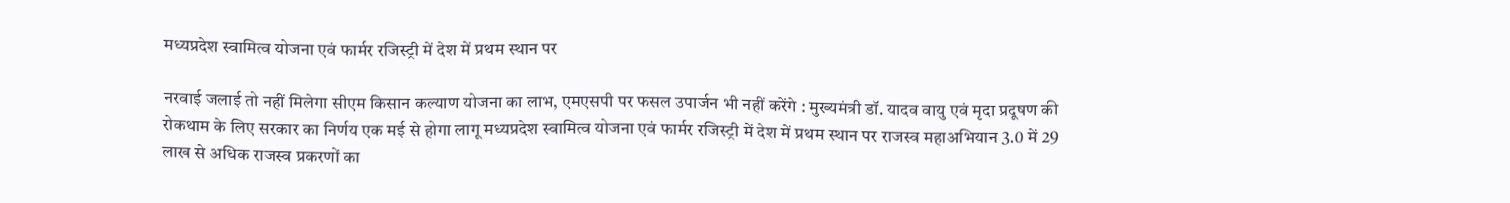मध्यप्रदेश स्वामित्व योजना एवं फार्मर रजिस्ट्री में देश में प्रथम स्थान पर

नरवाई जलाई तो नहीं मिलेगा सीएम किसान कल्याण योजना का लाभ, एमएसपी पर फसल उपार्जन भी नहीं करेंगे : मुख्यमंत्री डॉ. यादव वायु एवं मृदा प्रदूषण की रोकथाम के लिए सरकार का निर्णय एक मई से होगा लागू मध्यप्रदेश स्वामित्व योजना एवं फार्मर रजिस्ट्री में देश में प्रथम स्थान पर राजस्व महाअभियान 3.0 में 29 लाख से अधिक राजस्व प्रकरणों का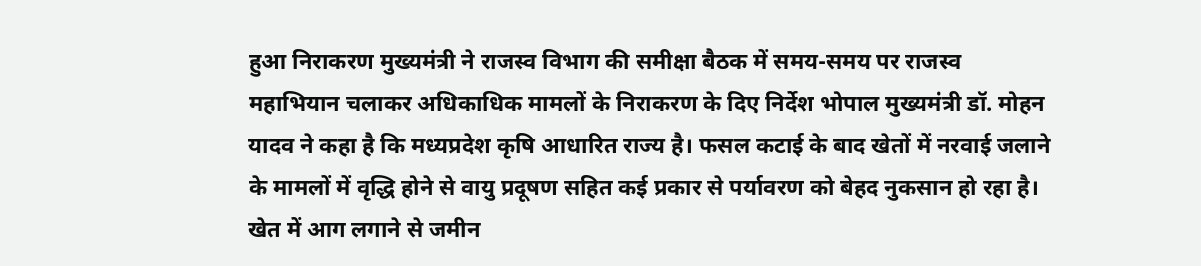हुआ निराकरण मुख्यमंत्री ने राजस्व विभाग की समीक्षा बैठक में समय-समय पर राजस्व महाभियान चलाकर अधिकाधिक मामलों के निराकरण के दिए निर्देश भोपाल मुख्यमंत्री डॉ. मोहन यादव ने कहा है कि मध्यप्रदेश कृषि आधारित राज्य है। फसल कटाई के बाद खेतों में नरवाई जलाने के मामलों में वृद्धि होने से वायु प्रदूषण सहित कई प्रकार से पर्यावरण को बेहद नुकसान हो रहा है। खेत में आग लगाने से जमीन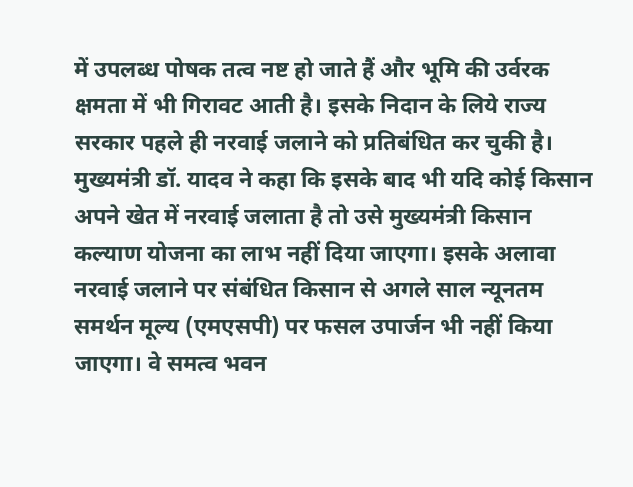में उपलब्ध पोषक तत्व नष्ट हो जाते हैं और भूमि की उर्वरक क्षमता में भी गिरावट आती है। इसके निदान के लिये राज्य सरकार पहले ही नरवाई जलाने को प्रतिबंधित कर चुकी है। मुख्यमंत्री डॉ. यादव ने कहा कि इसके बाद भी यदि कोई किसान अपने खेत में नरवाई जलाता है तो उसे मुख्यमंत्री किसान कल्याण योजना का लाभ नहीं दिया जाएगा। इसके अलावा नरवाई जलाने पर संबंधित किसान से अगले साल न्यूनतम समर्थन मूल्य (एमएसपी) पर फसल उपार्जन भी नहीं किया जाएगा। वे समत्व भवन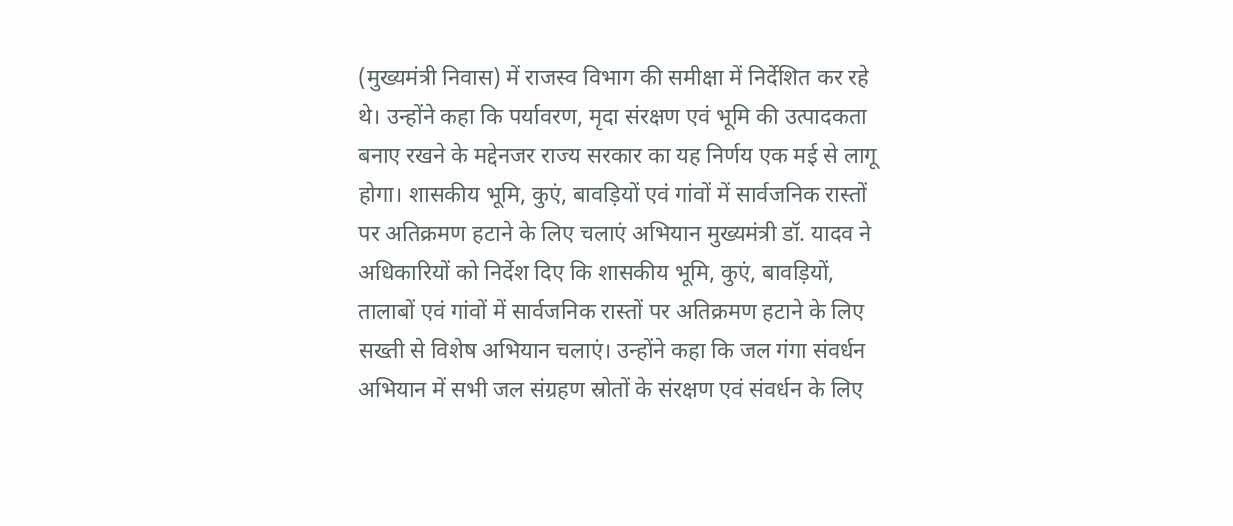(मुख्यमंत्री निवास) में राजस्व विभाग की समीक्षा में निर्देशित कर रहे थे। उन्होंने कहा कि पर्यावरण, मृदा संरक्षण एवं भूमि की उत्पादकता बनाए रखने के मद्देनजर राज्य सरकार का यह निर्णय एक मई से लागू होगा। शासकीय भूमि, कुएं, बावड़ियों एवं गांवों में सार्वजनिक रास्तों पर अतिक्रमण हटाने के लिए चलाएं अभियान मुख्यमंत्री डॉ. यादव ने अधिकारियों को निर्देश दिए कि शासकीय भूमि, कुएं, बावड़ियों, तालाबों एवं गांवों में सार्वजनिक रास्तों पर अतिक्रमण हटाने के लिए सख्ती से विशेष अभियान चलाएं। उन्होंने कहा कि जल गंगा संवर्धन अभियान में सभी जल संग्रहण स्रोतों के संरक्षण एवं संवर्धन के लिए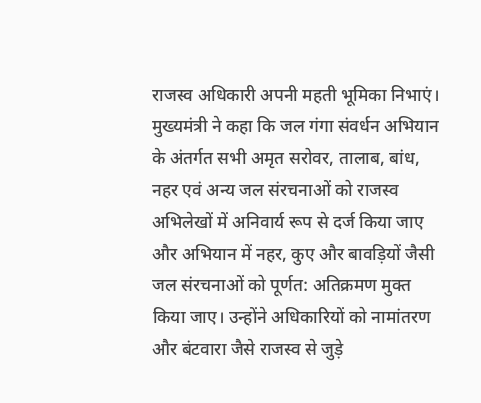राजस्व अधिकारी अपनी महती भूमिका निभाएं। मुख्यमंत्री ने कहा कि जल गंगा संवर्धन अभियान के अंतर्गत सभी अमृत सरोवर, तालाब, बांध, नहर एवं अन्य जल संरचनाओं को राजस्व अभिलेखों में अनिवार्य रूप से दर्ज किया जाए और अभियान में नहर, कुए और बावड़ियों जैसी जल संरचनाओं को पूर्णत: अतिक्रमण मुक्त किया जाए। उन्होंने अधिकारियों को नामांतरण और बंटवारा जैसे राजस्व से जुड़े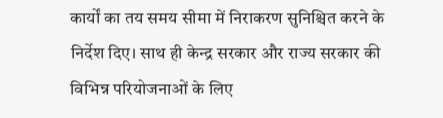कार्यों का तय समय सीमा में निराकरण सुनिश्चित करने के निर्देश दिए। साथ ही केन्द्र सरकार और राज्य सरकार की विभिन्न परियोजनाओं के लिए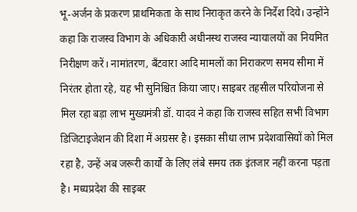भू-अर्जन के प्रकरण प्राथमिकता के साथ निराकृत करने के निर्देश दिये। उन्होंने कहा कि राजस्व विभाग के अधिकारी अधीनस्थ राजस्व न्यायालयों का नियमित निरीक्षण करें। नामांतरण, बँटवारा आदि मामलों का निराकरण समय सीमा में निरंतर होता रहे, यह भी सुनिश्चित किया जाए। साइबर तहसील परियोजना से मिल रहा बड़ा लाभ मुख्यमंत्री डॉ. यादव ने कहा कि राजस्व सहित सभी विभाग डिजिटाइजेशन की दिशा में अग्रसर है। इसका सीधा लाभ प्रदेशवासियों को मिल रहा है, उन्हें अब जरूरी कार्यों के लिए लंबे समय तक इंतजार नहीं करना पड़ता है। मध्यप्रदेश की साइबर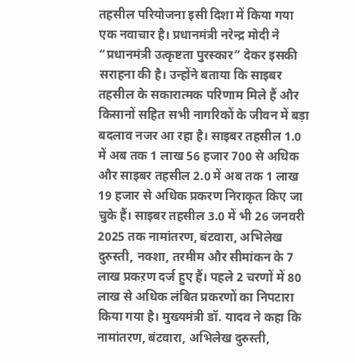तहसील परियोजना इसी दिशा में किया गया एक नवाचार है। प्रधानमंत्री नरेन्द्र मोदी ने “प्रधानमंत्री उत्कृष्टता पुरस्कार” देकर इसकी सराहना की है। उन्होंने बताया कि साइबर तहसील के सकारात्मक परिणाम मिले हैं और किसानों सहित सभी नागरिकों के जीवन में बड़ा बदलाव नजर आ रहा है। साइबर तहसील 1.0 में अब तक 1 लाख 56 हजार 700 से अधिक और साइबर तहसील 2.0 में अब तक 1 लाख 19 हजार से अधिक प्रकरण निराकृत किए जा चुके हैं। साइबर तहसील 3.0 में भी 26 जनवरी 2025 तक नामांतरण, बंटवारा, अभिलेख दुरुस्ती, नक्शा, तरमीम और सीमांकन के 7 लाख प्रकऱण दर्ज हुए हैं। पहले 2 चरणों में 80 लाख से अधिक लंबित प्रकरणों का निपटारा किया गया है। मुख्यमंत्री डॉ. यादव ने कहा कि नामांतरण, बंटवारा, अभिलेख दुरुस्ती,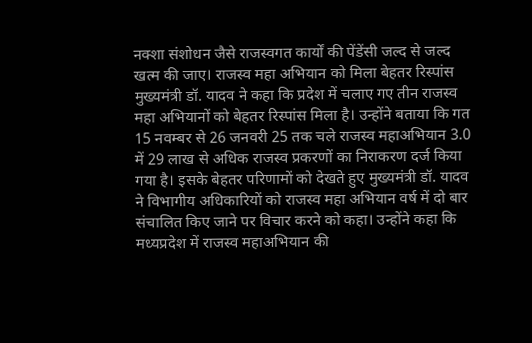नक्शा संशोधन जैसे राजस्वगत कार्यों की पेंडेंसी जल्द से जल्द खत्म की जाए। राजस्व महा अभियान को मिला बेहतर रिस्पांस मुख्यमंत्री डॉ. यादव ने कहा कि प्रदेश में चलाए गए तीन राजस्व महा अभियानों को बेहतर रिस्पांस मिला है। उन्होंने बताया कि गत 15 नवम्बर से 26 जनवरी 25 तक चले राजस्व महाअभियान 3.0 में 29 लाख से अधिक राजस्व प्रकरणों का निराकरण दर्ज किया गया है। इसके बेहतर परिणामों को देखते हुए मुख्यमंत्री डॉ. यादव ने विभागीय अधिकारियों को राजस्व महा अभियान वर्ष में दो बार संचालित किए जाने पर विचार करने को कहा। उन्होंने कहा कि मध्यप्रदेश में राजस्व महाअभियान की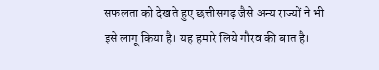सफलता को देखते हुए छत्तीसगढ़ जैसे अन्य राज्यों ने भी इसे लागू किया है। यह हमारे लिये गौरव की बात है।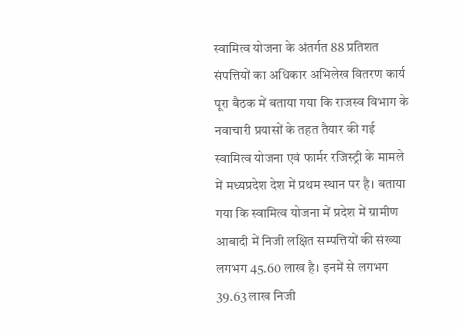स्वामित्व योजना के अंतर्गत 88 प्रतिशत संपत्तियों का अधिकार अभिलेख वितरण कार्य पूरा बैठक में बताया गया कि राजस्व विभाग के नवाचारी प्रयासों के तहत तैयार की गई स्वामित्व योजना एवं फार्मर रजिस्ट्री के मामले में मध्यप्रदेश देश में प्रथम स्थान पर है। बताया गया कि स्वामित्व योजना में प्रदेश में ग्रामीण आबादी में निजी लक्षित सम्पत्तियों की संख्या लगभग 45.60 लाख है। इनमें से लगभग 39.63 लाख निजी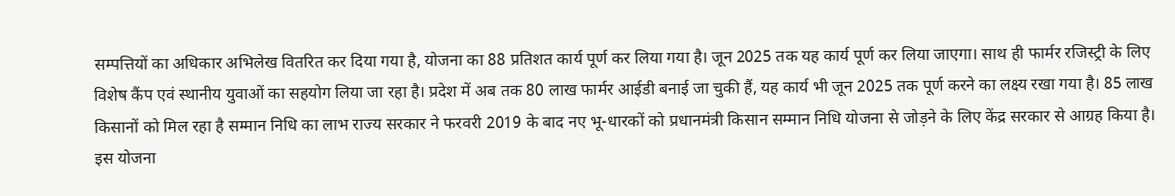सम्पत्तियों का अधिकार अभिलेख वितरित कर दिया गया है, योजना का 88 प्रतिशत कार्य पूर्ण कर लिया गया है। जून 2025 तक यह कार्य पूर्ण कर लिया जाएगा। साथ ही फार्मर रजिस्ट्री के लिए विशेष कैंप एवं स्थानीय युवाओं का सहयोग लिया जा रहा है। प्रदेश में अब तक 80 लाख फार्मर आईडी बनाई जा चुकी हैं, यह कार्य भी जून 2025 तक पूर्ण करने का लक्ष्य रखा गया है। 85 लाख किसानों को मिल रहा है सम्मान निधि का लाभ राज्य सरकार ने फरवरी 2019 के बाद नए भू-धारकों को प्रधानमंत्री किसान सम्मान निधि योजना से जोड़ने के लिए केंद्र सरकार से आग्रह किया है। इस योजना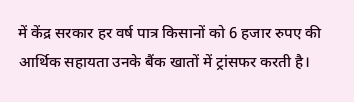में केंद्र सरकार हर वर्ष पात्र किसानों को 6 हजार रुपए की आर्थिक सहायता उनके बैंक खातों में ट्रांसफर करती है।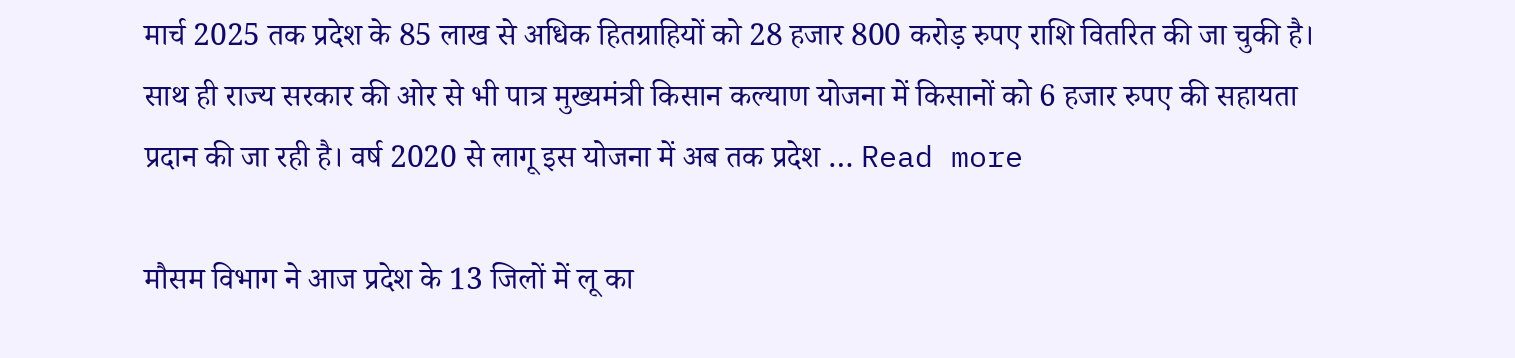मार्च 2025 तक प्रदेश के 85 लाख से अधिक हितग्राहियों को 28 हजार 800 करोड़ रुपए राशि वितरित की जा चुकी है। साथ ही राज्य सरकार की ओर से भी पात्र मुख्यमंत्री किसान कल्याण योजना में किसानों को 6 हजार रुपए की सहायता प्रदान की जा रही है। वर्ष 2020 से लागू इस योजना में अब तक प्रदेश … Read more

मौसम विभाग ने आज प्रदेश के 13 जिलों में लू का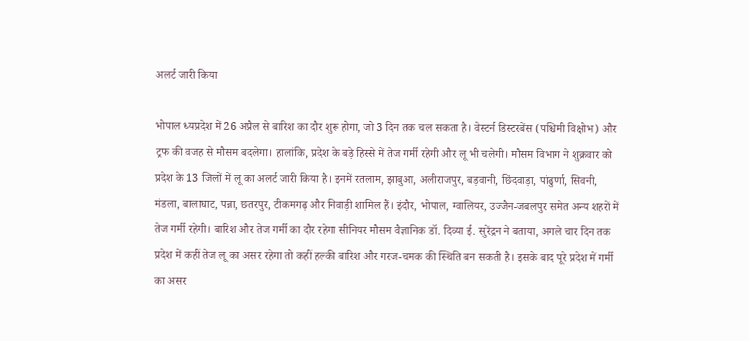अलर्ट जारी किया

भोपाल ध्यप्रदेश में 26 अप्रैल से बारिश का दौर शुरू होगा, जो 3 दिन तक चल सकता है। वेस्टर्न डिस्टरबेंस (पश्चिमी विक्षोभ) और ट्रफ की वजह से मौसम बदलेगा। हालांकि, प्रदेश के बड़े हिस्से में तेज गर्मी रहेगी और लू भी चलेगी। मौसम विभाग ने शुक्रवार को प्रदेश के 13 जिलों में लू का अलर्ट जारी किया है। इनमें रतलाम, झाबुआ, अलीराजपुर, बड़वानी, छिंदवाड़ा, पांढुर्णा, सिवनी, मंडला, बालाघाट, पन्ना, छतरपुर, टीकमगढ़ और निवाड़ी शामिल हैं। इंदौर, भोपाल, ग्वालियर, उज्जैन-जबलपुर समेत अन्य शहरों में तेज गर्मी रहेगी। बारिश और तेज गर्मी का दौर रहेगा सीनियर मौसम वैज्ञानिक डॉ. दिव्या ई. सुरेंद्रन ने बताया, अगले चार दिन तक प्रदेश में कहीं तेज लू का असर रहेगा तो कहीं हल्की बारिश और गरज-चमक की स्थिति बन सकती है। इसके बाद पूरे प्रदेश में गर्मी का असर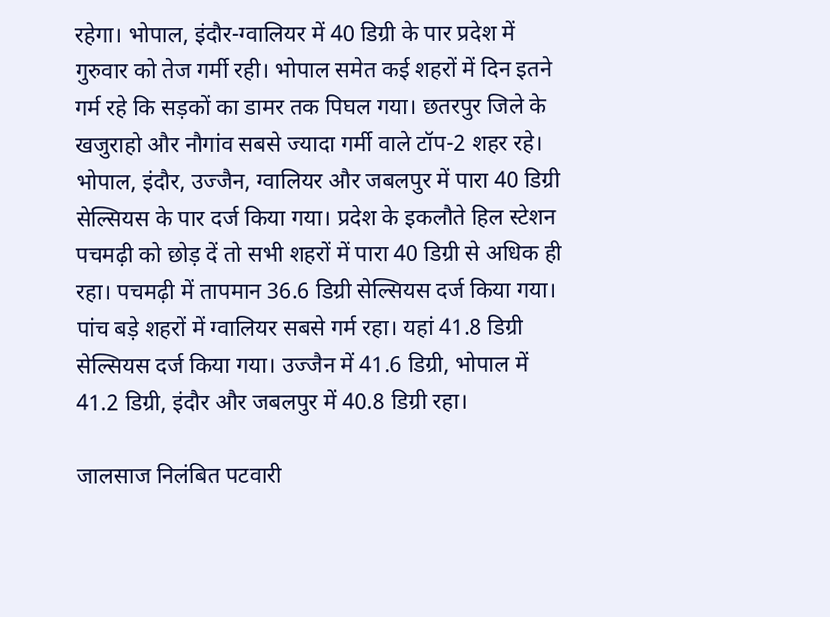रहेगा। भोपाल, इंदौर-ग्वालियर में 40 डिग्री के पार प्रदेश में गुरुवार को तेज गर्मी रही। भोपाल समेत कई शहरों में दिन इतने गर्म रहे कि सड़कों का डामर तक पिघल गया। छतरपुर जिले के खजुराहो और नौगांव सबसे ज्यादा गर्मी वाले टॉप-2 शहर रहे। भोपाल, इंदौर, उज्जैन, ग्वालियर और जबलपुर में पारा 40 डिग्री सेल्सियस के पार दर्ज किया गया। प्रदेश के इकलौते हिल स्टेशन पचमढ़ी को छोड़ दें तो सभी शहरों में पारा 40 डिग्री से अधिक ही रहा। पचमढ़ी में तापमान 36.6 डिग्री सेल्सियस दर्ज किया गया। पांच बड़े शहरों में ग्वालियर सबसे गर्म रहा। यहां 41.8 डिग्री सेल्सियस दर्ज किया गया। उज्जैन में 41.6 डिग्री, भोपाल में 41.2 डिग्री, इंदौर और जबलपुर में 40.8 डिग्री रहा।

जालसाज निलंबित पटवारी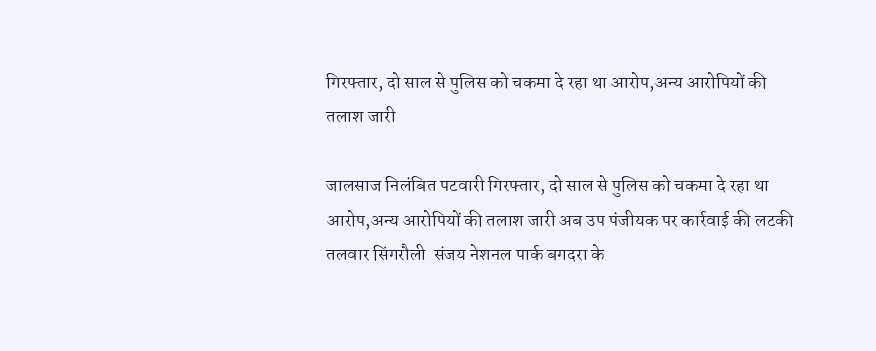गिरफ्तार, दो साल से पुलिस को चकमा दे रहा था आरोप,अन्य आरोपियों की तलाश जारी

जालसाज निलंबित पटवारी गिरफ्तार, दो साल से पुलिस को चकमा दे रहा था आरोप,अन्य आरोपियों की तलाश जारी अब उप पंजीयक पर कार्रवाई की लटकी तलवार सिंगरौली  संजय नेशनल पार्क बगदरा के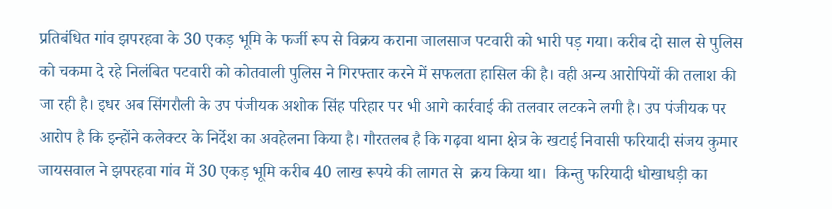प्रतिबंधित गांव झपरहवा के 30 एकड़ भूमि के फर्जी रूप से विक्रय कराना जालसाज पटवारी को भारी पड़ गया। करीब दो साल से पुलिस को चकमा दे रहे निलंबित पटवारी को कोतवाली पुलिस ने गिरफ्तार करने में सफलता हासिल की है। वही अन्य आरोपियों की तलाश की जा रही है। इधर अब सिंगरौली के उप पंजीयक अशोक सिंह परिहार पर भी आगे कार्रवाई की तलवार लटकने लगी है। उप पंजीयक पर आरोप है कि इन्होंने कलेक्टर के निर्देश का अवहेलना किया है। गौरतलब है कि गढ़वा थाना क्षेत्र के खटाई निवासी फरियादी संजय कुमार जायसवाल ने झपरहवा गांव में 30 एकड़ भूमि करीब 40 लाख रूपये की लागत से  क्रय किया था।  किन्तु फरियादी धोखाधड़ी का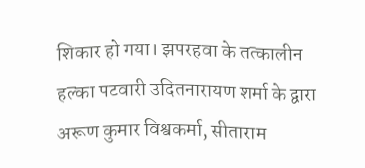शिकार हो गया। झपरहवा के तत्कालीन हल्का पटवारी उदितनारायण शर्मा के द्वारा अरूण कुमार विश्वकर्मा, सीताराम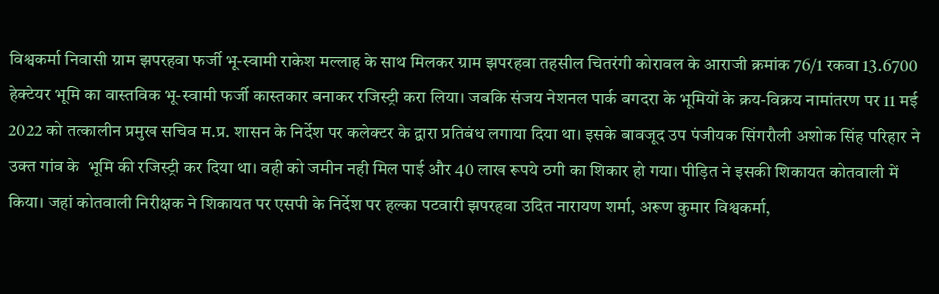विश्वकर्मा निवासी ग्राम झपरहवा फर्जी भू-स्वामी राकेश मल्लाह के साथ मिलकर ग्राम झपरहवा तहसील चितरंगी कोरावल के आराजी क्रमांक 76/1 रकवा 13.6700 हेक्टेयर भूमि का वास्तविक भू-स्वामी फर्जी कास्तकार बनाकर रजिस्ट्री करा लिया। जबकि संजय नेशनल पार्क बगदरा के भूमियों के क्रय-विक्रय नामांतरण पर 11 मई 2022 को तत्कालीन प्रमुख सचिव म.प्र. शासन के निर्देश पर कलेक्टर के द्वारा प्रतिबंध लगाया दिया था। इसके बावजूद उप पंजीयक सिंगरौली अशोक सिंह परिहार ने उक्त गांव के  भूमि की रजिस्ट्री कर दिया था। वही को जमीन नही मिल पाई और 40 लाख रूपये ठगी का शिकार हो गया। पीड़ित ने इसकी शिकायत कोतवाली में किया। जहां कोतवाली निरीक्षक ने शिकायत पर एसपी के निर्देश पर हल्का पटवारी झपरहवा उदित नारायण शर्मा, अरूण कुमार विश्वकर्मा,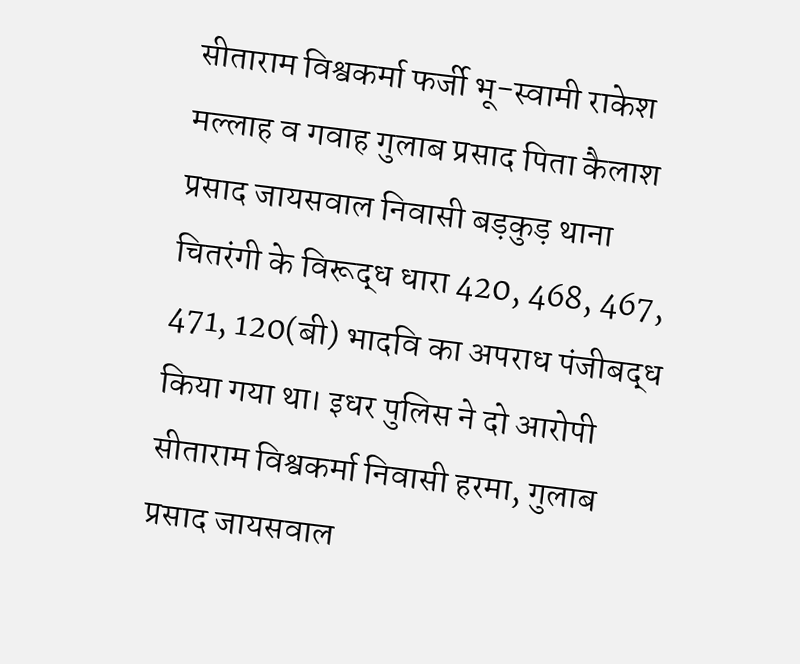सीताराम विश्वकर्मा फर्जी भू-स्वामी राकेश मल्लाह व गवाह गुलाब प्रसाद पिता कैलाश प्रसाद जायसवाल निवासी बड़कुड़ थाना चितरंगी के विरूद्ध धारा 420, 468, 467, 471, 120(बी) भादवि का अपराध पंजीबद्ध किया गया था। इधर पुलिस ने दो आरोपी सीताराम विश्वकर्मा निवासी हरमा, गुलाब प्रसाद जायसवाल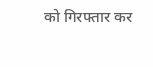को गिरफ्तार कर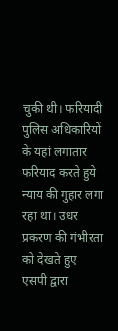चुकी थी। फरियादी पुलिस अधिकारियों के यहां लगातार फरियाद करते हुये न्याय की गुहार लगा रहा था। उधर  प्रकरण की गंभीरता को देखते हुए एसपी द्वारा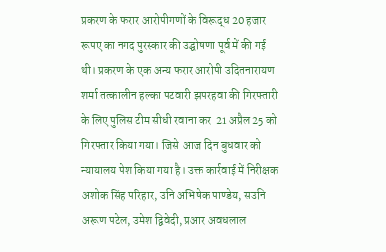प्रकरण के फरार आरोपीगणों के विरूद्ध 20 हजार रूपए का नगद पुरस्कार की उद्घोषणा पूर्व में की गई थी। प्रकरण के एक अन्य फरार आरोपी उदितनारायण शर्मा तत्कालीन हल्का पटवारी झपरहवा की गिरफ्तारी के लिए पुलिस टीम सीधी रवाना कर  21 अप्रैल 25 को गिरफ्तार किया गया। जिसे  आज दिन बुधवार को न्यायालय पेश किया गया है। उक्त कार्रवाई में निरीक्षक अशोक सिंह परिहार, उनि अभिषेक पाण्डेय, सउनि अरूण पटेल, उमेश द्विवेदी, प्रआर अवधलाल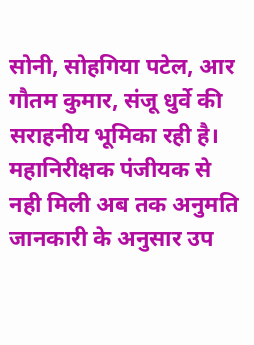सोनी, सोहगिया पटेल, आर गौतम कुमार, संजू धुर्वे की सराहनीय भूमिका रही है। महानिरीक्षक पंजीयक से नही मिली अब तक अनुमति जानकारी के अनुसार उप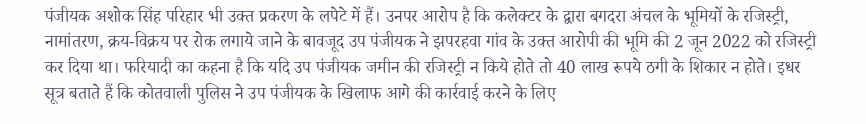पंजीयक अशोक सिंह परिहार भी उक्त प्रकरण के लपेटे में हैं। उनपर आरोप है कि कलेक्टर के द्वारा बगदरा अंचल के भूमियों के रजिस्ट्री, नामांतरण, क्रय-विक्रय पर रोक लगाये जाने के बावजूद उप पंजीयक ने झपरहवा गांव के उक्त आरोपी की भूमि की 2 जून 2022 को रजिस्ट्री कर दिया था। फरियादी का कहना है कि यदि उप पंजीयक जमीन की रजिस्ट्री न किये होते तो 40 लाख रूपये ठगी के शिकार न होते। इधर सूत्र बताते हैं कि कोतवाली पुलिस ने उप पंजीयक के खिलाफ आगे की कार्रवाई करने के लिए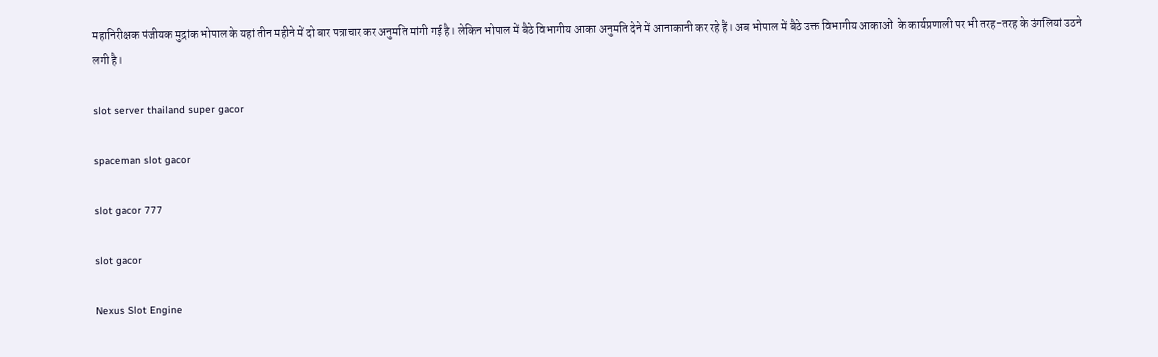महानिरीक्षक पंजीयक मुद्रांक भोपाल के यहां तीन महीने में दो बार पत्राचार कर अनुमति मांगी गई है। लेकिन भोपाल में बैठे विभागीय आका अनुमति देने में आनाकानी कर रहे हैं। अब भोपाल में बैठे उक्त विभागीय आकाओं  के कार्यप्रणाली पर भी तरह-तरह के उंगलियां उठने लगी है।

slot server thailand super gacor

spaceman slot gacor

slot gacor 777

slot gacor

Nexus Slot Engine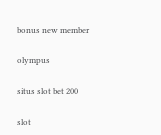bonus new member

olympus

situs slot bet 200

slot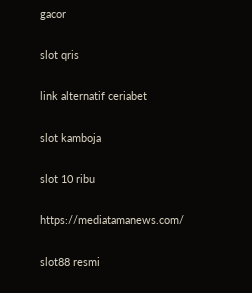gacor

slot qris

link alternatif ceriabet

slot kamboja

slot 10 ribu

https://mediatamanews.com/

slot88 resmi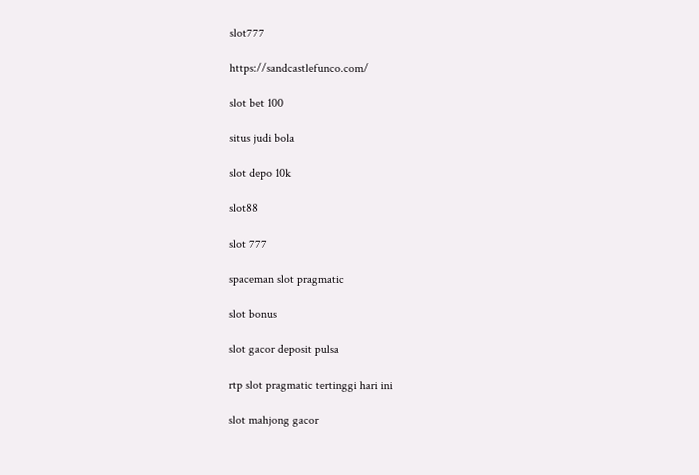slot777

https://sandcastlefunco.com/

slot bet 100

situs judi bola

slot depo 10k

slot88

slot 777

spaceman slot pragmatic

slot bonus

slot gacor deposit pulsa

rtp slot pragmatic tertinggi hari ini

slot mahjong gacor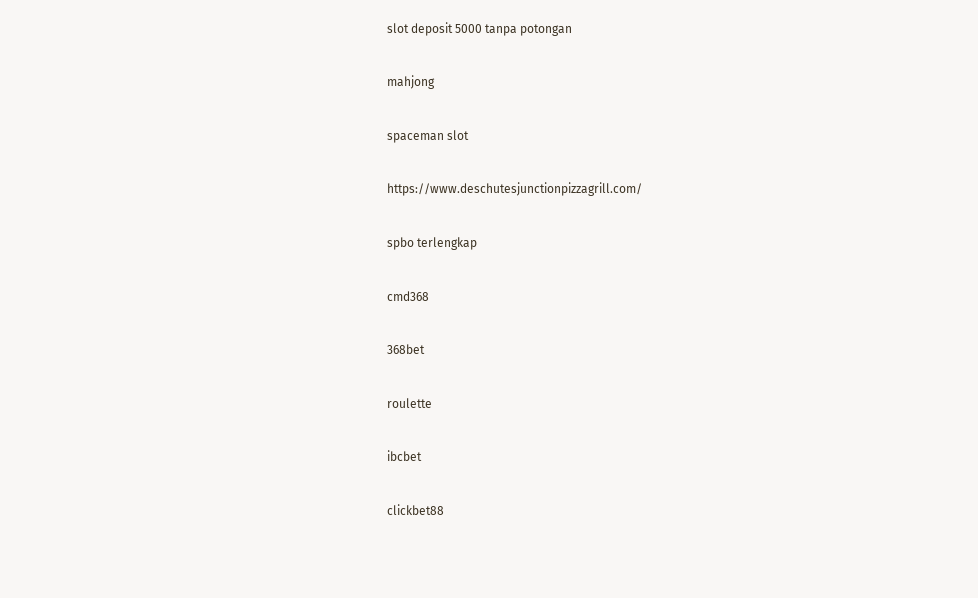slot deposit 5000 tanpa potongan

mahjong

spaceman slot

https://www.deschutesjunctionpizzagrill.com/

spbo terlengkap

cmd368

368bet

roulette

ibcbet

clickbet88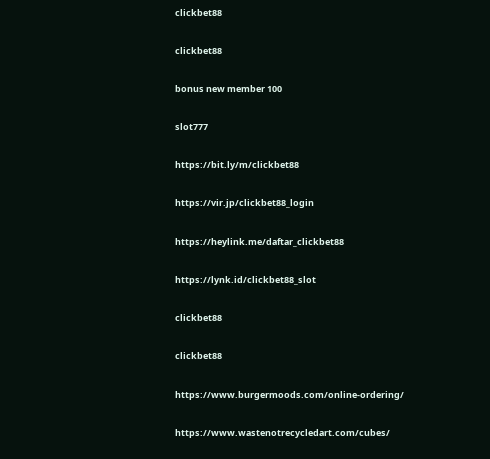clickbet88

clickbet88

bonus new member 100

slot777

https://bit.ly/m/clickbet88

https://vir.jp/clickbet88_login

https://heylink.me/daftar_clickbet88

https://lynk.id/clickbet88_slot

clickbet88

clickbet88

https://www.burgermoods.com/online-ordering/

https://www.wastenotrecycledart.com/cubes/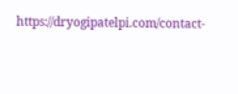https://dryogipatelpi.com/contact-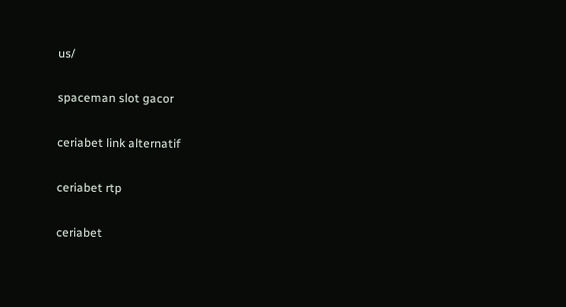us/

spaceman slot gacor

ceriabet link alternatif

ceriabet rtp

ceriabet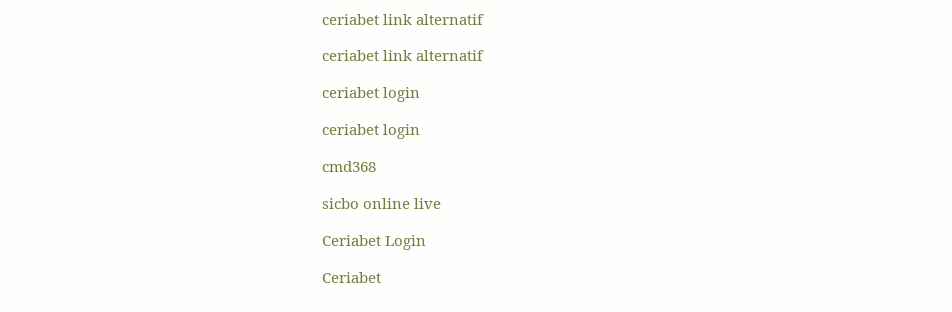ceriabet link alternatif

ceriabet link alternatif

ceriabet login

ceriabet login

cmd368

sicbo online live

Ceriabet Login

Ceriabet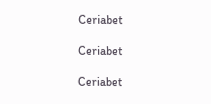Ceriabet

Ceriabet

Ceriabet